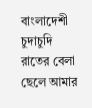বাংলাদেশী চুদাচুদি
রাতের বেলা ছেলে আমার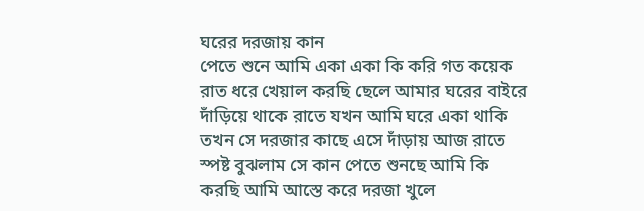ঘরের দরজায় কান
পেতে শুনে আমি একা একা কি করি গত কয়েক
রাত ধরে খেয়াল করছি ছেলে আমার ঘরের বাইরে
দাঁড়িয়ে থাকে রাতে যখন আমি ঘরে একা থাকি
তখন সে দরজার কাছে এসে দাঁড়ায় আজ রাতে
স্পষ্ট বুঝলাম সে কান পেতে শুনছে আমি কি
করছি আমি আস্তে করে দরজা খুলে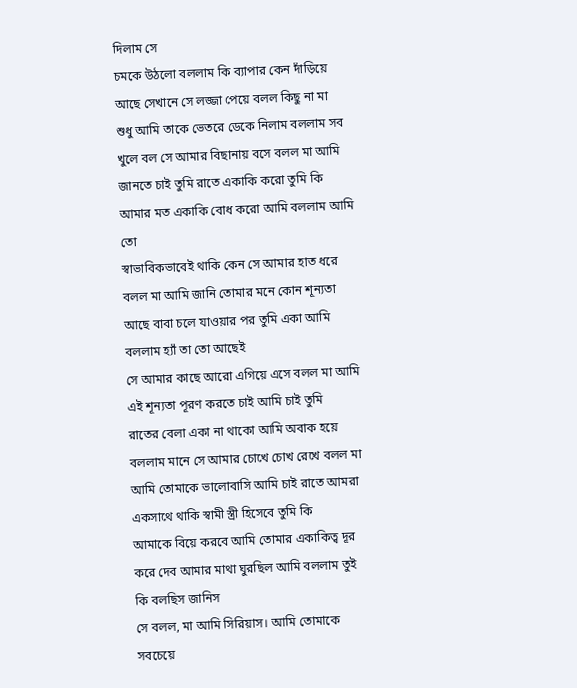দিলাম সে
চমকে উঠলো বললাম কি ব্যাপার কেন দাঁড়িয়ে
আছে সেখানে সে লজ্জা পেয়ে বলল কিছু না মা
শুধু আমি তাকে ভেতরে ডেকে নিলাম বললাম সব
খুলে বল সে আমার বিছানায় বসে বলল মা আমি
জানতে চাই তুমি রাতে একাকি করো তুমি কি
আমার মত একাকি বোধ করো আমি বললাম আমি তো
স্বাভাবিকভাবেই থাকি কেন সে আমার হাত ধরে
বলল মা আমি জানি তোমার মনে কোন শূন্যতা
আছে বাবা চলে যাওয়ার পর তুমি একা আমি
বললাম হ্যাঁ তা তো আছেই
সে আমার কাছে আরো এগিয়ে এসে বলল মা আমি
এই শূন্যতা পূরণ করতে চাই আমি চাই তুমি
রাতের বেলা একা না থাকো আমি অবাক হয়ে
বললাম মানে সে আমার চোখে চোখ রেখে বলল মা
আমি তোমাকে ভালোবাসি আমি চাই রাতে আমরা
একসাথে থাকি স্বামী স্ত্রী হিসেবে তুমি কি
আমাকে বিয়ে করবে আমি তোমার একাকিত্ব দূর
করে দেব আমার মাথা ঘুরছিল আমি বললাম তুই
কি বলছিস জানিস
সে বলল, মা আমি সিরিয়াস। আমি তোমাকে
সবচেয়ে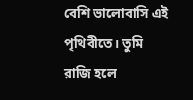বেশি ভালোবাসি এই পৃথিবীতে। তুমি
রাজি হলে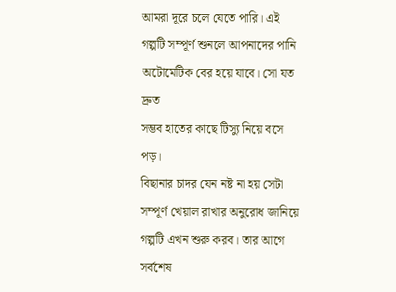আমরা দূরে চলে যেতে পারি। এই
গল্পটি সম্পূর্ণ শুনলে আপনাদের পানি
অটোমেটিক বের হয়ে যাবে। সো যত দ্রুত
সম্ভব হাতের কাছে টিস্যু নিয়ে বসে পড়।
বিছানার চাদর যেন নষ্ট না হয় সেটা
সম্পূর্ণ খেয়াল রাখার অনুরোধ জানিয়ে
গল্পটি এখন শুরু করব। তার আগে সর্বশেষ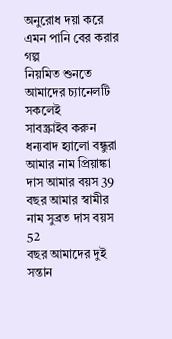অনুরোধ দয়া করে এমন পানি বের করার গল্প
নিয়মিত শুনতে আমাদের চ্যানেলটি সকলেই
সাবস্ক্রাইব করুন ধন্যবাদ হ্যালো বন্ধুরা
আমার নাম প্রিয়াঙ্কা দাস আমার বয়স 39
বছর আমার স্বামীর নাম সুব্রত দাস বয়স 52
বছর আমাদের দুই সন্তান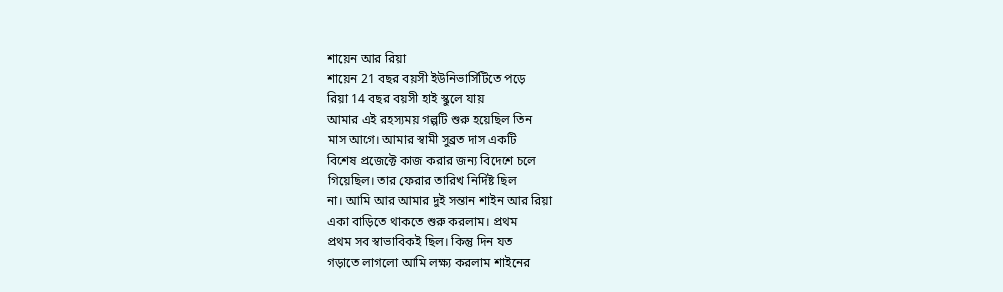শায়েন আর রিয়া
শায়েন 21 বছর বয়সী ইউনিভার্সিটিতে পড়ে
রিয়া 14 বছর বয়সী হাই স্কুলে যায়
আমার এই রহস্যময় গল্পটি শুরু হয়েছিল তিন
মাস আগে। আমার স্বামী সুব্রত দাস একটি
বিশেষ প্রজেক্টে কাজ করার জন্য বিদেশে চলে
গিয়েছিল। তার ফেরার তারিখ নির্দিষ্ট ছিল
না। আমি আর আমার দুই সন্তান শাইন আর রিয়া
একা বাড়িতে থাকতে শুরু করলাম। প্রথম
প্রথম সব স্বাভাবিকই ছিল। কিন্তু দিন যত
গড়াতে লাগলো আমি লক্ষ্য করলাম শাইনের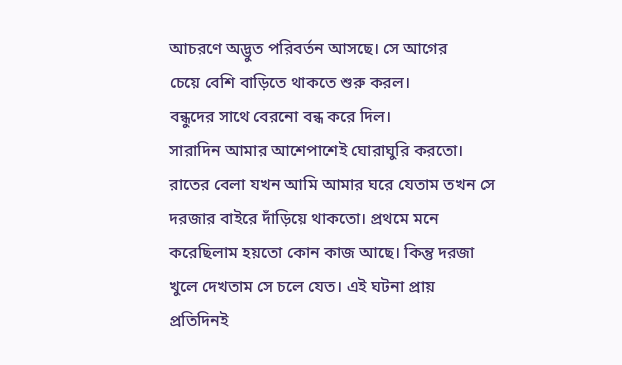আচরণে অদ্ভুত পরিবর্তন আসছে। সে আগের
চেয়ে বেশি বাড়িতে থাকতে শুরু করল।
বন্ধুদের সাথে বেরনো বন্ধ করে দিল।
সারাদিন আমার আশেপাশেই ঘোরাঘুরি করতো।
রাতের বেলা যখন আমি আমার ঘরে যেতাম তখন সে
দরজার বাইরে দাঁড়িয়ে থাকতো। প্রথমে মনে
করেছিলাম হয়তো কোন কাজ আছে। কিন্তু দরজা
খুলে দেখতাম সে চলে যেত। এই ঘটনা প্রায়
প্রতিদিনই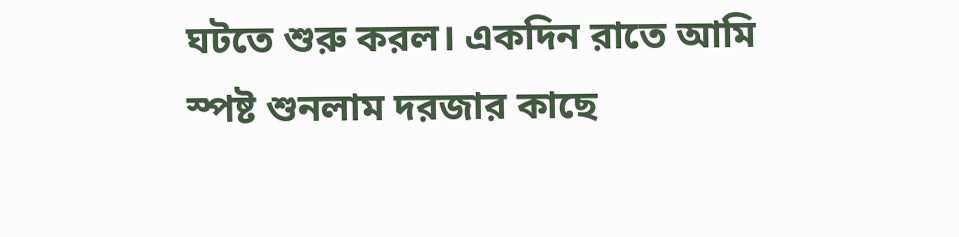ঘটতে শুরু করল। একদিন রাতে আমি
স্পষ্ট শুনলাম দরজার কাছে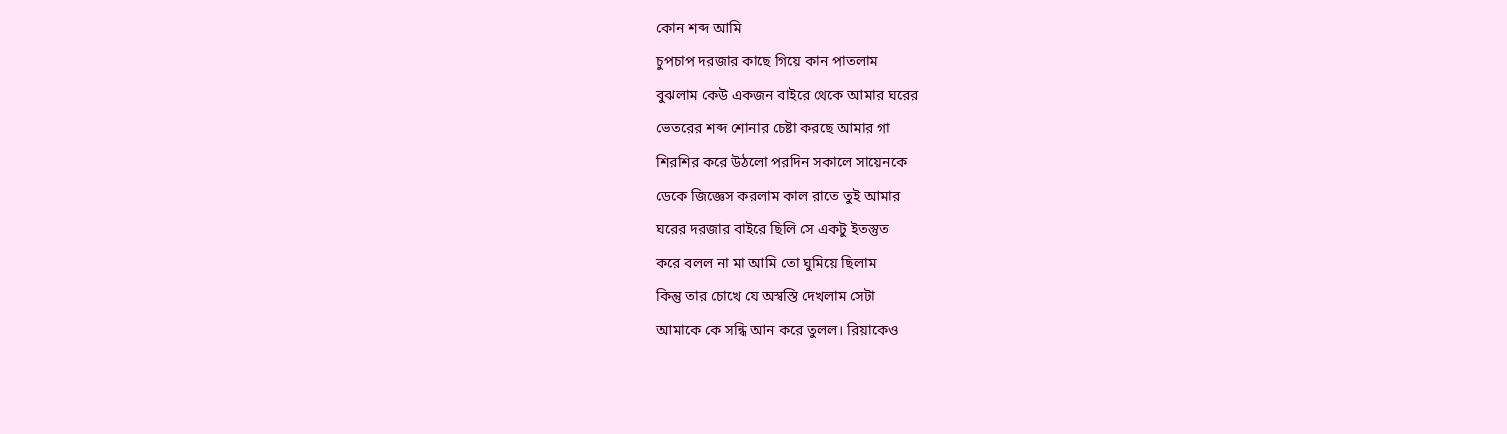কোন শব্দ আমি
চুপচাপ দরজার কাছে গিয়ে কান পাতলাম
বুঝলাম কেউ একজন বাইরে থেকে আমার ঘরের
ভেতরের শব্দ শোনার চেষ্টা করছে আমার গা
শিরশির করে উঠলো পরদিন সকালে সায়েনকে
ডেকে জিজ্ঞেস করলাম কাল রাতে তুই আমার
ঘরের দরজার বাইরে ছিলি সে একটু ইতস্তুত
করে বলল না মা আমি তো ঘুমিয়ে ছিলাম
কিন্তু তার চোখে যে অস্বস্তি দেখলাম সেটা
আমাকে কে সন্ধি আন করে তুলল। রিয়াকেও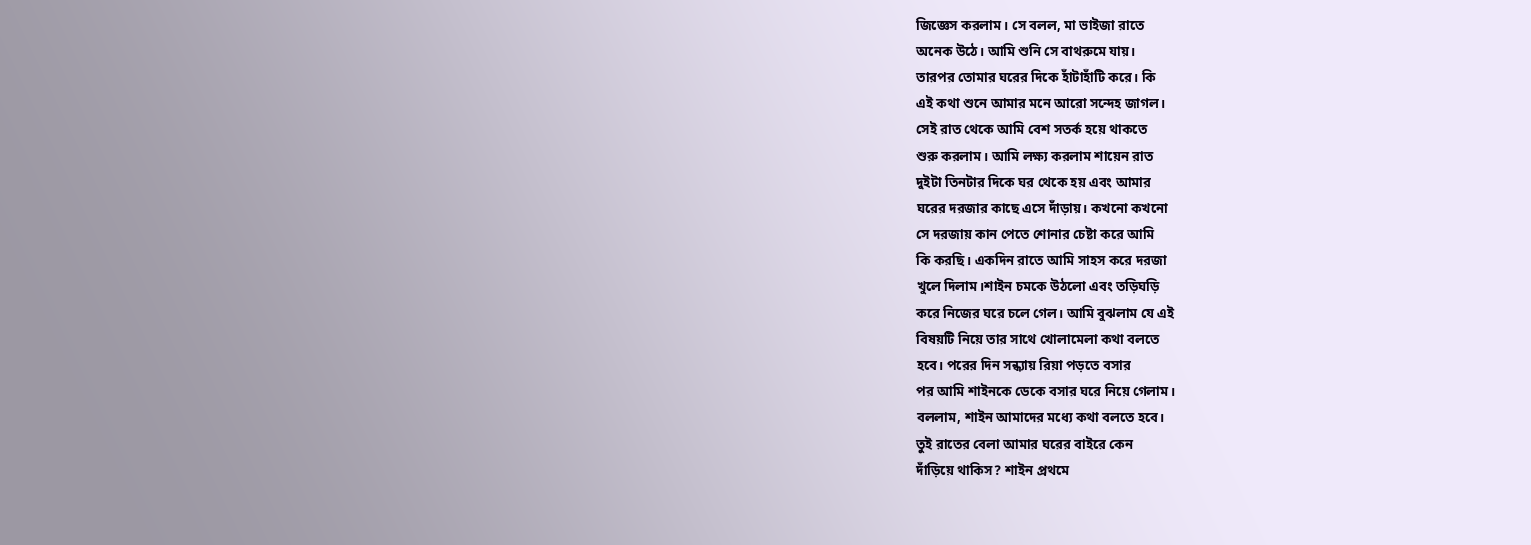জিজ্ঞেস করলাম। সে বলল, মা ভাইজা রাতে
অনেক উঠে। আমি শুনি সে বাথরুমে যায়।
তারপর তোমার ঘরের দিকে হাঁটাহাঁটি করে। কি
এই কথা শুনে আমার মনে আরো সন্দেহ জাগল।
সেই রাত থেকে আমি বেশ সতর্ক হয়ে থাকতে
শুরু করলাম। আমি লক্ষ্য করলাম শায়েন রাত
দুইটা তিনটার দিকে ঘর থেকে হয় এবং আমার
ঘরের দরজার কাছে এসে দাঁড়ায়। কখনো কখনো
সে দরজায় কান পেতে শোনার চেষ্টা করে আমি
কি করছি। একদিন রাতে আমি সাহস করে দরজা
খুলে দিলাম।শাইন চমকে উঠলো এবং তড়িঘড়ি
করে নিজের ঘরে চলে গেল। আমি বুঝলাম যে এই
বিষয়টি নিয়ে তার সাথে খোলামেলা কথা বলতে
হবে। পরের দিন সন্ধ্যায় রিয়া পড়তে বসার
পর আমি শাইনকে ডেকে বসার ঘরে নিয়ে গেলাম।
বললাম, শাইন আমাদের মধ্যে কথা বলতে হবে।
তুই রাতের বেলা আমার ঘরের বাইরে কেন
দাঁড়িয়ে থাকিস? শাইন প্রথমে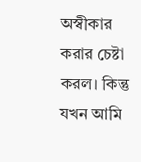অস্বীকার
করার চেষ্টা করল। কিন্তু যখন আমি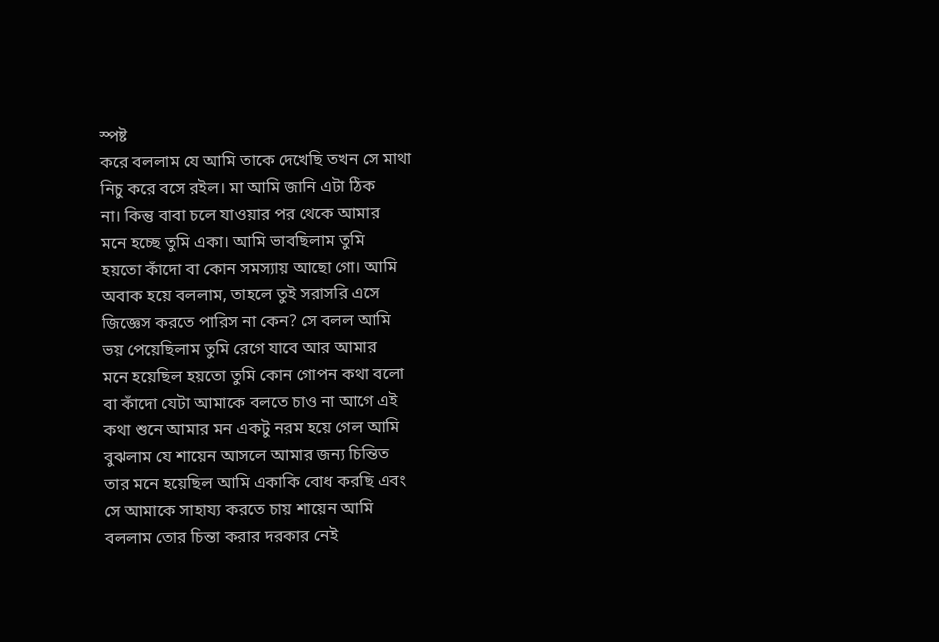স্পষ্ট
করে বললাম যে আমি তাকে দেখেছি তখন সে মাথা
নিচু করে বসে রইল। মা আমি জানি এটা ঠিক
না। কিন্তু বাবা চলে যাওয়ার পর থেকে আমার
মনে হচ্ছে তুমি একা। আমি ভাবছিলাম তুমি
হয়তো কাঁদো বা কোন সমস্যায় আছো গো। আমি
অবাক হয়ে বললাম, তাহলে তুই সরাসরি এসে
জিজ্ঞেস করতে পারিস না কেন? সে বলল আমি
ভয় পেয়েছিলাম তুমি রেগে যাবে আর আমার
মনে হয়েছিল হয়তো তুমি কোন গোপন কথা বলো
বা কাঁদো যেটা আমাকে বলতে চাও না আগে এই
কথা শুনে আমার মন একটু নরম হয়ে গেল আমি
বুঝলাম যে শায়েন আসলে আমার জন্য চিন্তিত
তার মনে হয়েছিল আমি একাকি বোধ করছি এবং
সে আমাকে সাহায্য করতে চায় শায়েন আমি
বললাম তোর চিন্তা করার দরকার নেই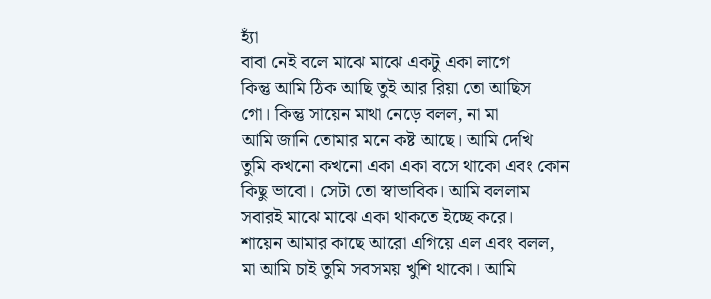হ্যাঁ
বাবা নেই বলে মাঝে মাঝে একটু একা লাগে
কিন্তু আমি ঠিক আছি তুই আর রিয়া তো আছিস
গো। কিন্তু সায়েন মাথা নেড়ে বলল, না মা
আমি জানি তোমার মনে কষ্ট আছে। আমি দেখি
তুমি কখনো কখনো একা একা বসে থাকো এবং কোন
কিছু ভাবো। সেটা তো স্বাভাবিক। আমি বললাম
সবারই মাঝে মাঝে একা থাকতে ইচ্ছে করে।
শায়েন আমার কাছে আরো এগিয়ে এল এবং বলল,
মা আমি চাই তুমি সবসময় খুশি থাকো। আমি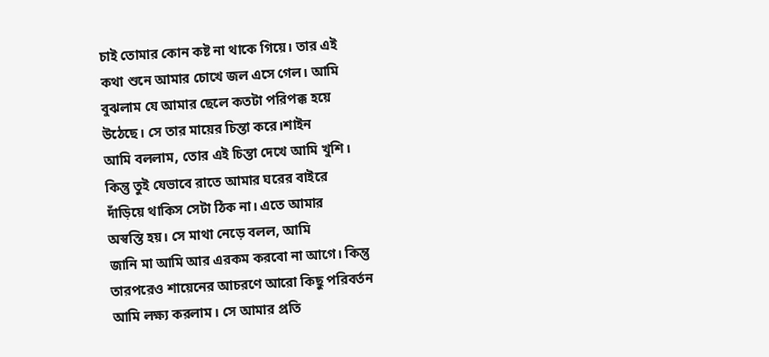চাই তোমার কোন কষ্ট না থাকে গিয়ে। তার এই
কথা শুনে আমার চোখে জল এসে গেল। আমি
বুঝলাম যে আমার ছেলে কতটা পরিপক্ক হয়ে
উঠেছে। সে তার মায়ের চিন্তা করে।শাইন
আমি বললাম, তোর এই চিন্তা দেখে আমি খুশি।
কিন্তু তুই যেভাবে রাতে আমার ঘরের বাইরে
দাঁড়িয়ে থাকিস সেটা ঠিক না। এতে আমার
অস্বস্তি হয়। সে মাথা নেড়ে বলল, আমি
জানি মা আমি আর এরকম করবো না আগে। কিন্তু
তারপরেও শায়েনের আচরণে আরো কিছু পরিবর্তন
আমি লক্ষ্য করলাম। সে আমার প্রতি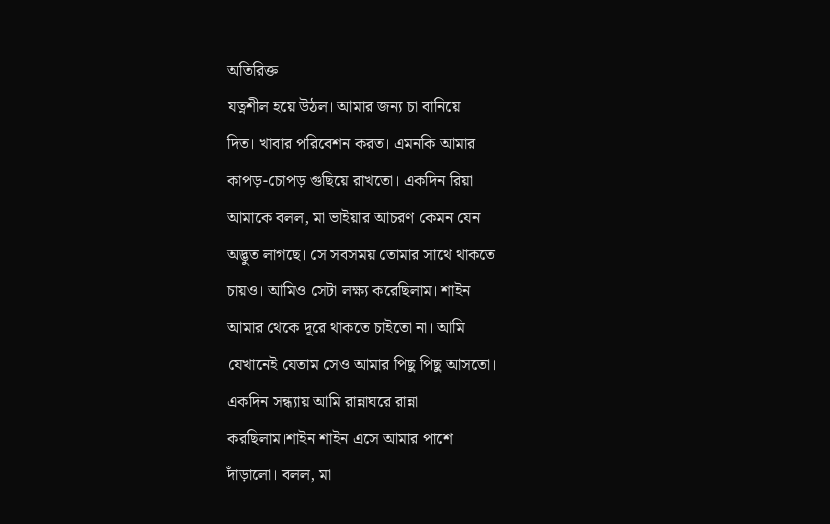অতিরিক্ত
যত্নশীল হয়ে উঠল। আমার জন্য চা বানিয়ে
দিত। খাবার পরিবেশন করত। এমনকি আমার
কাপড়-চোপড় গুছিয়ে রাখতো। একদিন রিয়া
আমাকে বলল, মা ভাইয়ার আচরণ কেমন যেন
অদ্ভুত লাগছে। সে সবসময় তোমার সাথে থাকতে
চায়ও। আমিও সেটা লক্ষ্য করেছিলাম। শাইন
আমার থেকে দূরে থাকতে চাইতো না। আমি
যেখানেই যেতাম সেও আমার পিছু পিছু আসতো।
একদিন সন্ধ্যায় আমি রান্নাঘরে রান্না
করছিলাম।শাইন শাইন এসে আমার পাশে
দাঁড়ালো। বলল, মা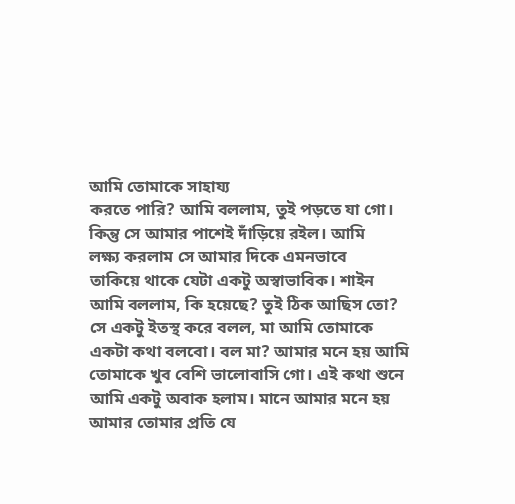আমি তোমাকে সাহায্য
করতে পারি? আমি বললাম, তুই পড়তে যা গো।
কিন্তু সে আমার পাশেই দাঁড়িয়ে রইল। আমি
লক্ষ্য করলাম সে আমার দিকে এমনভাবে
তাকিয়ে থাকে যেটা একটু অস্বাভাবিক। শাইন
আমি বললাম, কি হয়েছে? তুই ঠিক আছিস তো?
সে একটু ইতস্থ করে বলল, মা আমি তোমাকে
একটা কথা বলবো। বল মা? আমার মনে হয় আমি
তোমাকে খুব বেশি ভালোবাসি গো। এই কথা শুনে
আমি একটু অবাক হলাম। মানে আমার মনে হয়
আমার তোমার প্রতি যে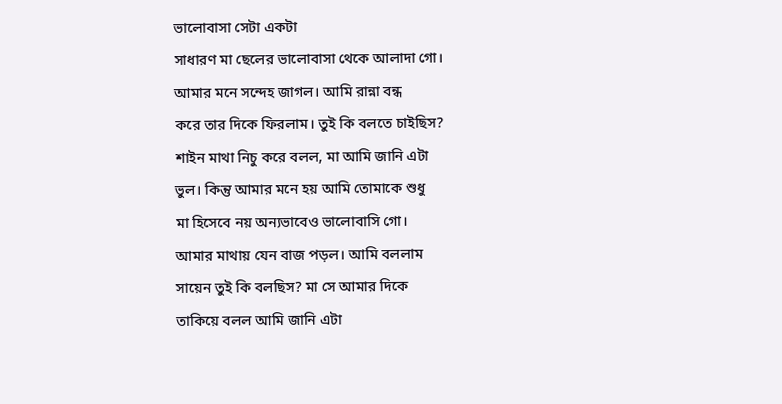ভালোবাসা সেটা একটা
সাধারণ মা ছেলের ভালোবাসা থেকে আলাদা গো।
আমার মনে সন্দেহ জাগল। আমি রান্না বন্ধ
করে তার দিকে ফিরলাম। তুই কি বলতে চাইছিস?
শাইন মাথা নিচু করে বলল, মা আমি জানি এটা
ভুল। কিন্তু আমার মনে হয় আমি তোমাকে শুধু
মা হিসেবে নয় অন্যভাবেও ভালোবাসি গো।
আমার মাথায় যেন বাজ পড়ল। আমি বললাম
সায়েন তুই কি বলছিস? মা সে আমার দিকে
তাকিয়ে বলল আমি জানি এটা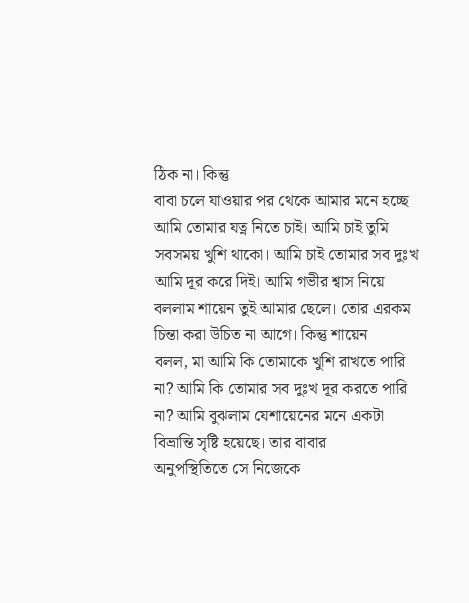ঠিক না। কিন্তু
বাবা চলে যাওয়ার পর থেকে আমার মনে হচ্ছে
আমি তোমার যত্ন নিতে চাই। আমি চাই তুমি
সবসময় খুশি থাকো। আমি চাই তোমার সব দুঃখ
আমি দূর করে দিই। আমি গভীর শ্বাস নিয়ে
বললাম শায়েন তুই আমার ছেলে। তোর এরকম
চিন্তা করা উচিত না আগে। কিন্তু শায়েন
বলল, মা আমি কি তোমাকে খুশি রাখতে পারি
না? আমি কি তোমার সব দুঃখ দূর করতে পারি
না? আমি বুঝলাম যেশায়েনের মনে একটা
বিভ্রান্তি সৃষ্টি হয়েছে। তার বাবার
অনুপস্থিতিতে সে নিজেকে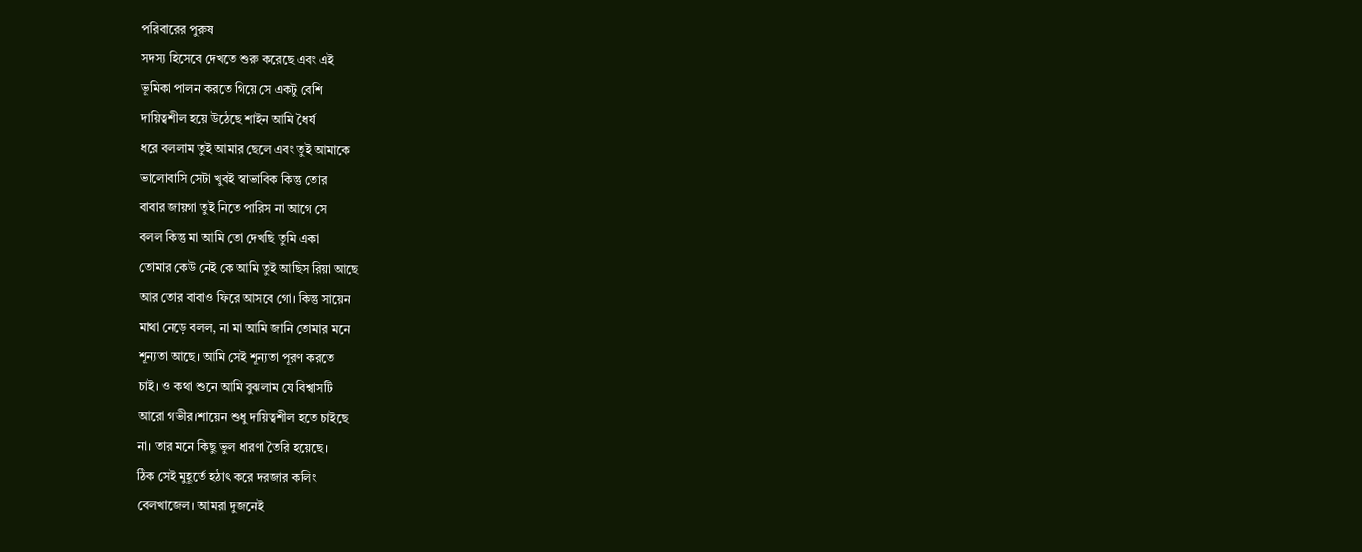পরিবারের পুরুষ
সদস্য হিসেবে দেখতে শুরু করেছে এবং এই
ভূমিকা পালন করতে গিয়ে সে একটু বেশি
দায়িত্বশীল হয়ে উঠেছে শাইন আমি ধৈর্য
ধরে বললাম তুই আমার ছেলে এবং তুই আমাকে
ভালোবাসি সেটা খুবই স্বাভাবিক কিন্তু তোর
বাবার জায়গা তুই নিতে পারিস না আগে সে
বলল কিন্তু মা আমি তো দেখছি তুমি একা
তোমার কেউ নেই কে আমি তুই আছিস রিয়া আছে
আর তোর বাবাও ফিরে আসবে গো। কিন্তু সায়েন
মাথা নেড়ে বলল, না মা আমি জানি তোমার মনে
শূন্যতা আছে। আমি সেই শূন্যতা পূরণ করতে
চাই। ও কথা শুনে আমি বুঝলাম যে বিশ্বাসটি
আরো গভীর।শায়েন শুধু দায়িত্বশীল হতে চাইছে
না। তার মনে কিছু ভুল ধারণা তৈরি হয়েছে।
ঠিক সেই মুহূর্তে হঠাৎ করে দরজার কলিং
বেলখাজেল। আমরা দুজনেই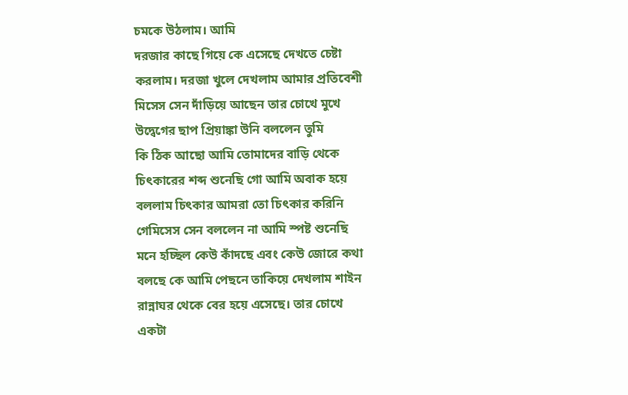চমকে উঠলাম। আমি
দরজার কাছে গিয়ে কে এসেছে দেখতে চেষ্টা
করলাম। দরজা খুলে দেখলাম আমার প্রতিবেশী
মিসেস সেন দাঁড়িয়ে আছেন তার চোখে মুখে
উদ্বেগের ছাপ প্রিয়াঙ্কা উনি বললেন তুমি
কি ঠিক আছো আমি তোমাদের বাড়ি থেকে
চিৎকারের শব্দ শুনেছি গো আমি অবাক হয়ে
বললাম চিৎকার আমরা তো চিৎকার করিনি
গেমিসেস সেন বললেন না আমি স্পষ্ট শুনেছি
মনে হচ্ছিল কেউ কাঁদছে এবং কেউ জোরে কথা
বলছে কে আমি পেছনে তাকিয়ে দেখলাম শাইন
রান্নাঘর থেকে বের হয়ে এসেছে। তার চোখে
একটা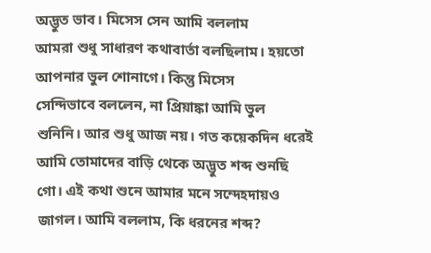অদ্ভুত ভাব। মিসেস সেন আমি বললাম
আমরা শুধু সাধারণ কথাবার্তা বলছিলাম। হয়তো
আপনার ভুল শোনাগে। কিন্তু মিসেস
সেন্দিভাবে বললেন, না প্রিয়াঙ্কা আমি ভুল
শুনিনি। আর শুধু আজ নয়। গত কয়েকদিন ধরেই
আমি তোমাদের বাড়ি থেকে অদ্ভুত শব্দ শুনছি
গো। এই কথা শুনে আমার মনে সন্দেহদায়ও
জাগল। আমি বললাম, কি ধরনের শব্দ?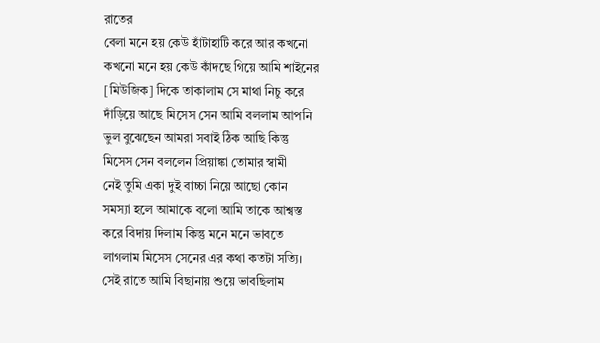রাতের
বেলা মনে হয় কেউ হাঁটাহাটি করে আর কখনো
কখনো মনে হয় কেউ কাঁদছে গিয়ে আমি শাইনের
[মিউজিক] দিকে তাকালাম সে মাথা নিচু করে
দাঁড়িয়ে আছে মিসেস সেন আমি বললাম আপনি
ভুল বুঝেছেন আমরা সবাই ঠিক আছি কিন্তু
মিসেস সেন বললেন প্রিয়াঙ্কা তোমার স্বামী
নেই তুমি একা দুই বাচ্চা নিয়ে আছো কোন
সমস্যা হলে আমাকে বলো আমি তাকে আশ্বস্ত
করে বিদায় দিলাম কিন্তু মনে মনে ভাবতে
লাগলাম মিসেস সেনের এর কথা কতটা সত্যি।
সেই রাতে আমি বিছানায় শুয়ে ভাবছিলাম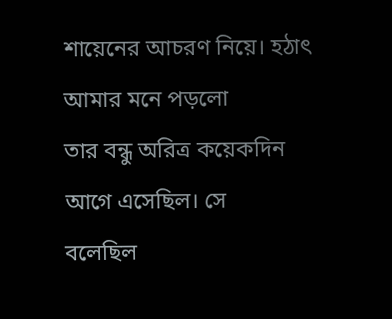শায়েনের আচরণ নিয়ে। হঠাৎ আমার মনে পড়লো
তার বন্ধু অরিত্র কয়েকদিন আগে এসেছিল। সে
বলেছিল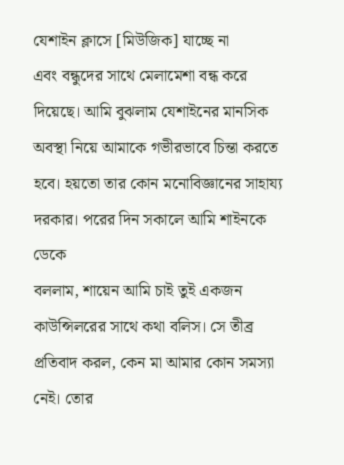যেশাইন ক্লাসে [মিউজিক] যাচ্ছে না
এবং বন্ধুদের সাথে মেলামেশা বন্ধ করে
দিয়েছে। আমি বুঝলাম যেশাইনের মানসিক
অবস্থা নিয়ে আমাকে গভীরভাবে চিন্তা করতে
হবে। হয়তো তার কোন মনোবিজ্ঞানের সাহায্য
দরকার। পরের দিন সকালে আমি শাইনকে ডেকে
বললাম, শায়েন আমি চাই তুই একজন
কাউন্সিলরের সাথে কথা বলিস। সে তীব্র
প্রতিবাদ করল, কেন মা আমার কোন সমস্যা
নেই। তোর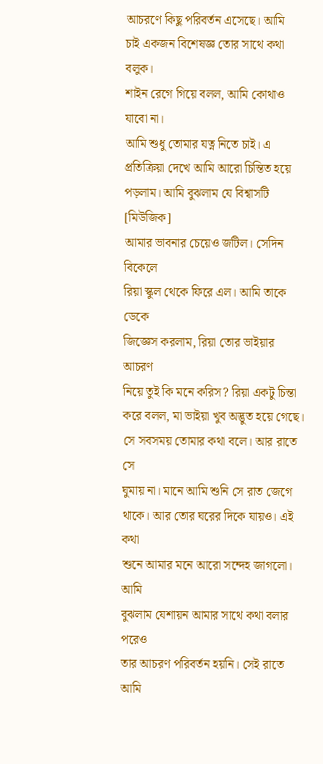আচরণে কিছু পরিবর্তন এসেছে। আমি
চাই একজন বিশেষজ্ঞ তোর সাথে কথা বলুক।
শাইন রেগে গিয়ে বলল, আমি কোথাও যাবো না।
আমি শুধু তোমার যত্ন নিতে চাই। এ
প্রতিক্রিয়া দেখে আমি আরো চিন্তিত হয়ে
পড়লাম। আমি বুঝলাম যে বিশ্বাসটি [মিউজিক]
আমার ভাবনার চেয়েও জটিল। সেদিন বিকেলে
রিয়া স্কুল থেকে ফিরে এল। আমি তাকে ডেকে
জিজ্ঞেস করলাম, রিয়া তোর ভাইয়ার আচরণ
নিয়ে তুই কি মনে করিস? রিয়া একটু চিন্তা
করে বলল, মা ভাইয়া খুব অদ্ভুত হয়ে গেছে।
সে সবসময় তোমার কথা বলে। আর রাতে সে
ঘুমায় না। মানে আমি শুনি সে রাত জেগে
থাকে। আর তোর ঘরের দিকে যায়ও। এই কথা
শুনে আমার মনে আরো সন্দেহ জাগলো। আমি
বুঝলাম যেশায়ন আমার সাথে কথা বলার পরেও
তার আচরণ পরিবর্তন হয়নি। সেই রাতে আমি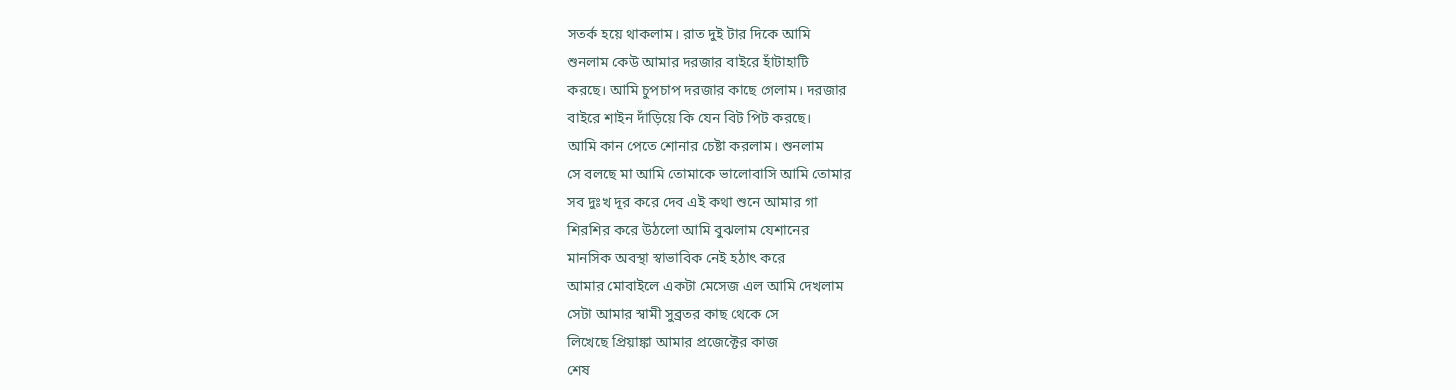সতর্ক হয়ে থাকলাম। রাত দুই টার দিকে আমি
শুনলাম কেউ আমার দরজার বাইরে হাঁটাহাটি
করছে। আমি চুপচাপ দরজার কাছে গেলাম। দরজার
বাইরে শাইন দাঁড়িয়ে কি যেন বিট পিট করছে।
আমি কান পেতে শোনার চেষ্টা করলাম। শুনলাম
সে বলছে মা আমি তোমাকে ভালোবাসি আমি তোমার
সব দুঃখ দূর করে দেব এই কথা শুনে আমার গা
শিরশির করে উঠলো আমি বুঝলাম যেশানের
মানসিক অবস্থা স্বাভাবিক নেই হঠাৎ করে
আমার মোবাইলে একটা মেসেজ এল আমি দেখলাম
সেটা আমার স্বামী সুব্রতর কাছ থেকে সে
লিখেছে প্রিয়াঙ্কা আমার প্রজেক্টের কাজ
শেষ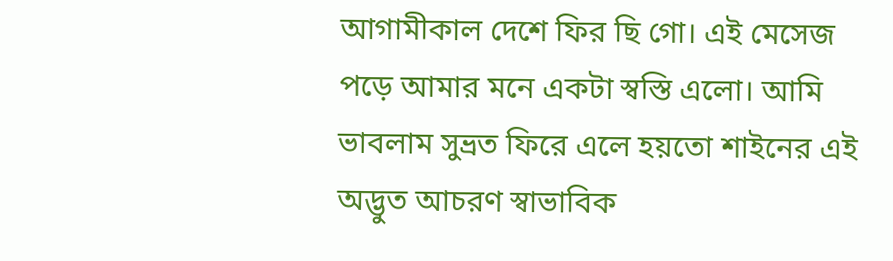আগামীকাল দেশে ফির ছি গো। এই মেসেজ
পড়ে আমার মনে একটা স্বস্তি এলো। আমি
ভাবলাম সুভ্রত ফিরে এলে হয়তো শাইনের এই
অদ্ভুত আচরণ স্বাভাবিক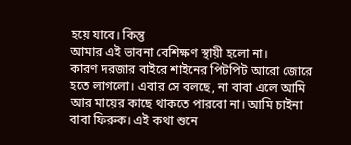হয়ে যাবে। কিন্তু
আমার এই ভাবনা বেশিক্ষণ স্থায়ী হলো না।
কারণ দরজার বাইরে শাইনের পিটপিট আরো জোরে
হতে লাগলো। এবার সে বলছে, না বাবা এলে আমি
আর মায়ের কাছে থাকতে পারবো না। আমি চাইনা
বাবা ফিরুক। এই কথা শুনে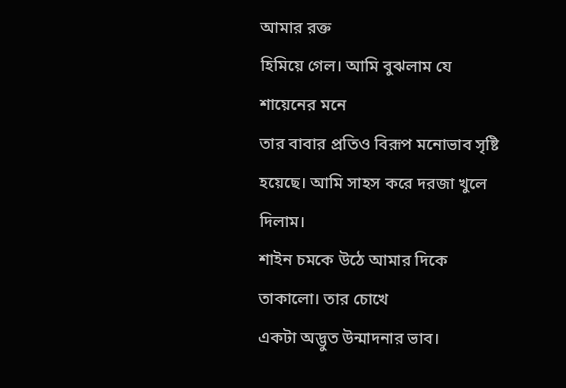আমার রক্ত
হিমিয়ে গেল। আমি বুঝলাম যে শায়েনের মনে
তার বাবার প্রতিও বিরূপ মনোভাব সৃষ্টি
হয়েছে। আমি সাহস করে দরজা খুলে দিলাম।
শাইন চমকে উঠে আমার দিকে তাকালো। তার চোখে
একটা অদ্ভুত উন্মাদনার ভাব।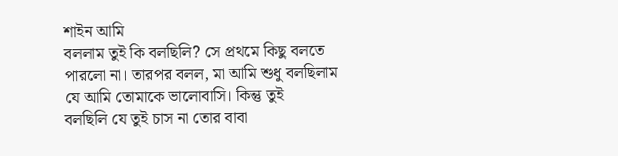শাইন আমি
বললাম তুই কি বলছিলি? সে প্রথমে কিছু বলতে
পারলো না। তারপর বলল, মা আমি শুধু বলছিলাম
যে আমি তোমাকে ভালোবাসি। কিন্তু তুই
বলছিলি যে তুই চাস না তোর বাবা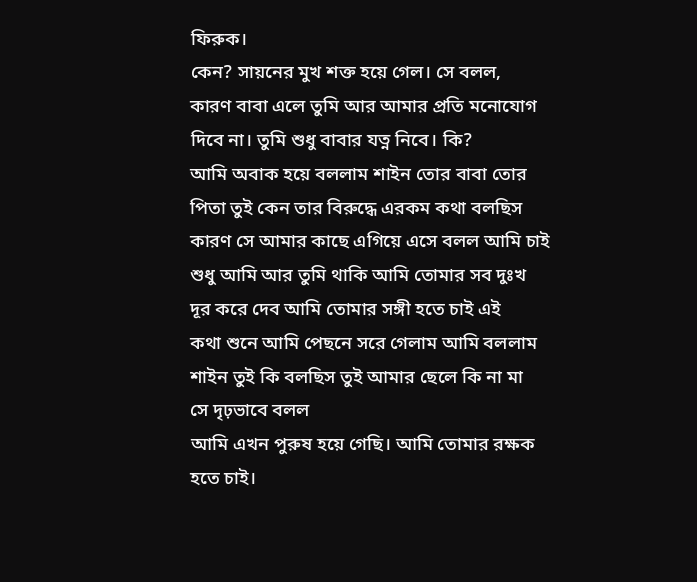ফিরুক।
কেন? সায়নের মুখ শক্ত হয়ে গেল। সে বলল,
কারণ বাবা এলে তুমি আর আমার প্রতি মনোযোগ
দিবে না। তুমি শুধু বাবার যত্ন নিবে। কি?
আমি অবাক হয়ে বললাম শাইন তোর বাবা তোর
পিতা তুই কেন তার বিরুদ্ধে এরকম কথা বলছিস
কারণ সে আমার কাছে এগিয়ে এসে বলল আমি চাই
শুধু আমি আর তুমি থাকি আমি তোমার সব দুঃখ
দূর করে দেব আমি তোমার সঙ্গী হতে চাই এই
কথা শুনে আমি পেছনে সরে গেলাম আমি বললাম
শাইন তুই কি বলছিস তুই আমার ছেলে কি না মা
সে দৃঢ়ভাবে বলল
আমি এখন পুরুষ হয়ে গেছি। আমি তোমার রক্ষক
হতে চাই।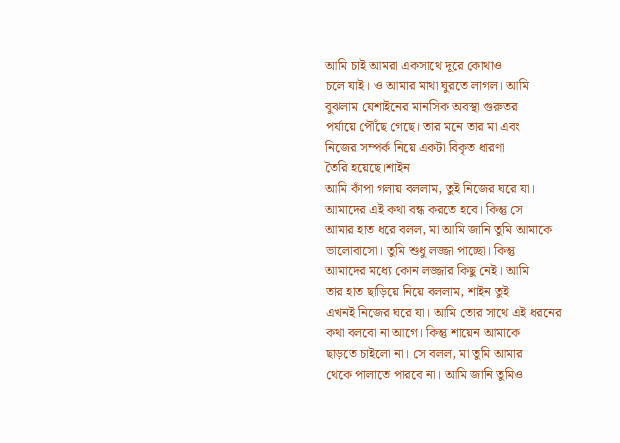আমি চাই আমরা একসাথে দূরে কোথাও
চলে যাই। ও আমার মাথা ঘুরতে লাগল। আমি
বুঝলাম যেশাইনের মানসিক অবস্থা গুরুতর
পর্যায়ে পৌঁছে গেছে। তার মনে তার মা এবং
নিজের সম্পর্ক নিয়ে একটা বিকৃত ধারণা
তৈরি হয়েছে।শাইন
আমি কাঁপা গলায় বললাম, তুই নিজের ঘরে যা।
আমাদের এই কথা বন্ধ করতে হবে। কিন্তু সে
আমার হাত ধরে বলল, মা আমি জানি তুমি আমাকে
ভালোবাসো। তুমি শুধু লজ্জা পাচ্ছো। কিন্তু
আমাদের মধ্যে কোন লজ্জার কিছু নেই। আমি
তার হাত ছাড়িয়ে নিয়ে বললাম, শাইন তুই
এখনই নিজের ঘরে যা। আমি তোর সাথে এই ধরনের
কথা বলবো না আগে। কিন্তু শায়েন আমাকে
ছাড়তে চাইলো না। সে বলল, মা তুমি আমার
থেকে পালাতে পারবে না। আমি জানি তুমিও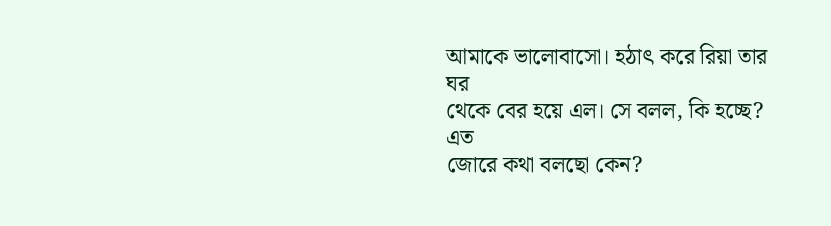আমাকে ভালোবাসো। হঠাৎ করে রিয়া তার ঘর
থেকে বের হয়ে এল। সে বলল, কি হচ্ছে? এত
জোরে কথা বলছো কেন?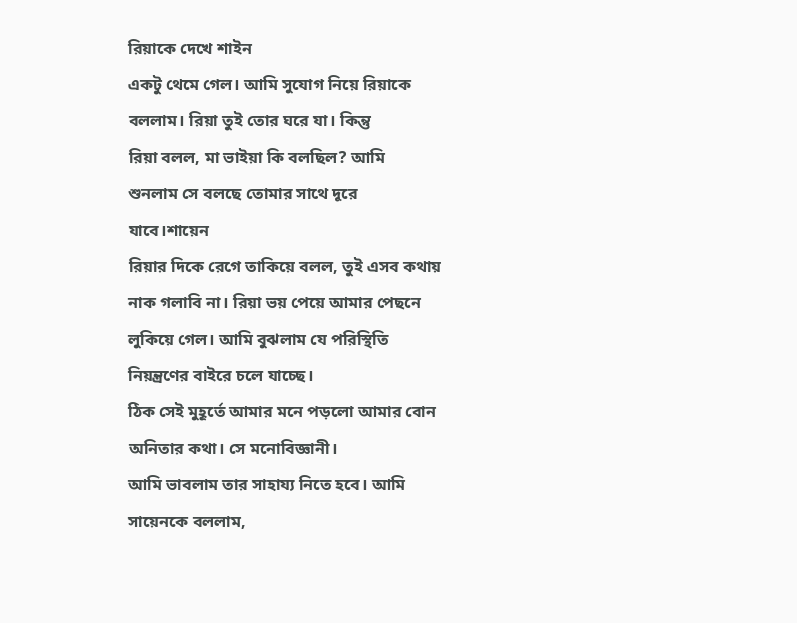রিয়াকে দেখে শাইন
একটু থেমে গেল। আমি সুযোগ নিয়ে রিয়াকে
বললাম। রিয়া তুই তোর ঘরে যা। কিন্তু
রিয়া বলল, মা ভাইয়া কি বলছিল? আমি
শুনলাম সে বলছে তোমার সাথে দূরে
যাবে।শায়েন
রিয়ার দিকে রেগে তাকিয়ে বলল, তুই এসব কথায়
নাক গলাবি না। রিয়া ভয় পেয়ে আমার পেছনে
লুকিয়ে গেল। আমি বুঝলাম যে পরিস্থিতি
নিয়ন্ত্রণের বাইরে চলে যাচ্ছে।
ঠিক সেই মুহূর্তে আমার মনে পড়লো আমার বোন
অনিতার কথা। সে মনোবিজ্ঞানী।
আমি ভাবলাম তার সাহায্য নিতে হবে। আমি
সায়েনকে বললাম,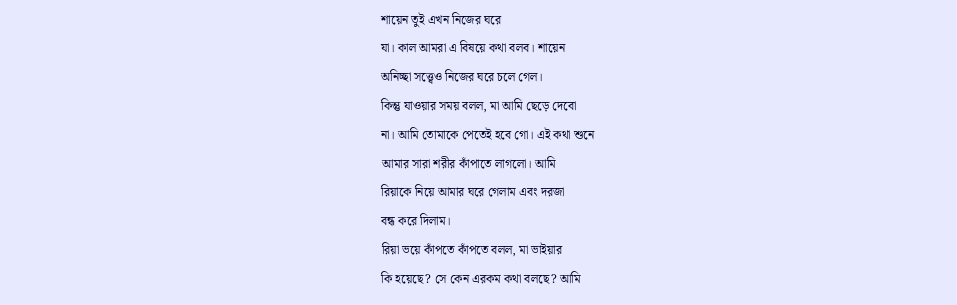শায়েন তুই এখন নিজের ঘরে
যা। কাল আমরা এ বিষয়ে কথা বলব। শায়েন
অনিচ্ছা সত্ত্বেও নিজের ঘরে চলে গেল।
কিন্তু যাওয়ার সময় বলল, মা আমি ছেড়ে দেবো
না। আমি তোমাকে পেতেই হবে গো। এই কথা শুনে
আমার সারা শরীর কাঁপাতে লাগলো। আমি
রিয়াকে নিয়ে আমার ঘরে গেলাম এবং দরজা
বন্ধ করে দিলাম।
রিয়া ভয়ে কাঁপতে কাঁপতে বলল, মা ভাইয়ার
কি হয়েছে? সে কেন এরকম কথা বলছে? আমি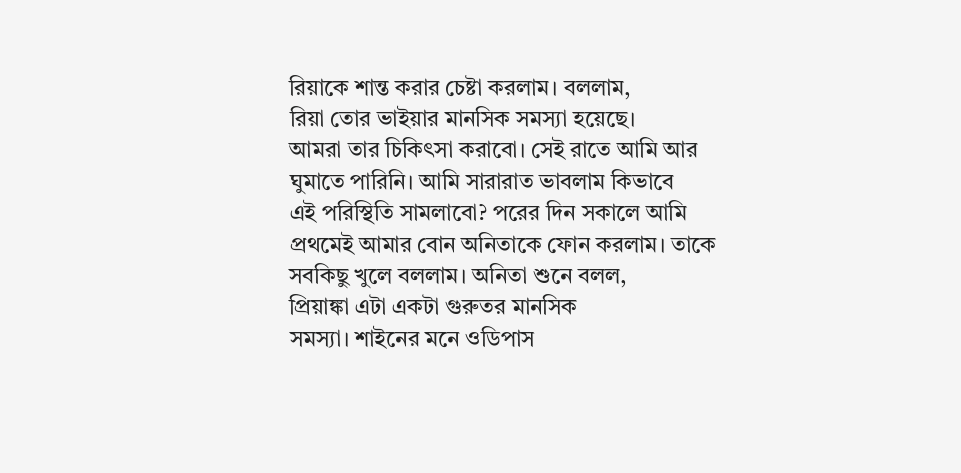রিয়াকে শান্ত করার চেষ্টা করলাম। বললাম,
রিয়া তোর ভাইয়ার মানসিক সমস্যা হয়েছে।
আমরা তার চিকিৎসা করাবো। সেই রাতে আমি আর
ঘুমাতে পারিনি। আমি সারারাত ভাবলাম কিভাবে
এই পরিস্থিতি সামলাবো? পরের দিন সকালে আমি
প্রথমেই আমার বোন অনিতাকে ফোন করলাম। তাকে
সবকিছু খুলে বললাম। অনিতা শুনে বলল,
প্রিয়াঙ্কা এটা একটা গুরুতর মানসিক
সমস্যা। শাইনের মনে ওডিপাস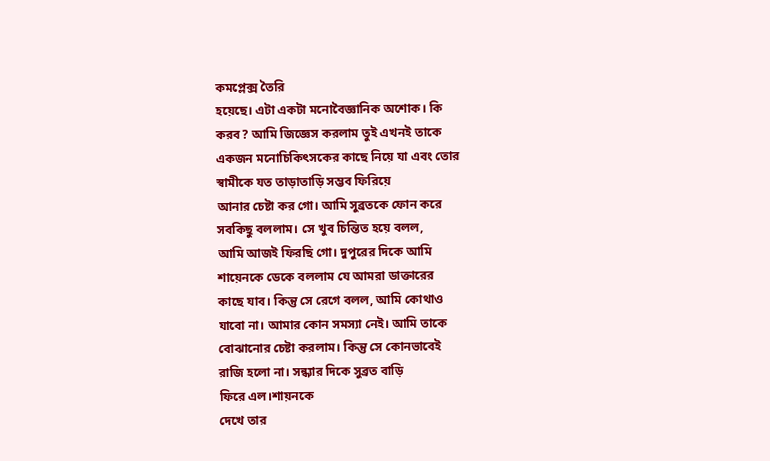কমপ্লেক্স তৈরি
হয়েছে। এটা একটা মনোবৈজ্ঞানিক অশোক। কি
করব? আমি জিজ্ঞেস করলাম তুই এখনই তাকে
একজন মনোচিকিৎসকের কাছে নিয়ে যা এবং তোর
স্বামীকে যত তাড়াতাড়ি সম্ভব ফিরিয়ে
আনার চেষ্টা কর গো। আমি সুব্রতকে ফোন করে
সবকিছু বললাম। সে খুব চিন্তিত হয়ে বলল,
আমি আজই ফিরছি গো। দুপুরের দিকে আমি
শায়েনকে ডেকে বললাম যে আমরা ডাক্তারের
কাছে যাব। কিন্তু সে রেগে বলল, আমি কোথাও
যাবো না। আমার কোন সমস্যা নেই। আমি তাকে
বোঝানোর চেষ্টা করলাম। কিন্তু সে কোনভাবেই
রাজি হলো না। সন্ধ্যার দিকে সুব্রত বাড়ি
ফিরে এল।শায়নকে
দেখে তার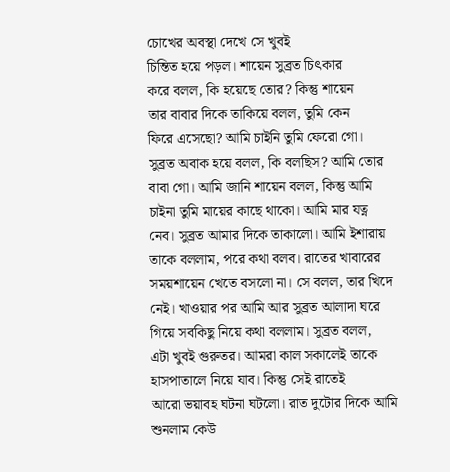চোখের অবস্থা দেখে সে খুবই
চিন্তিত হয়ে পড়ল। শায়েন সুব্রত চিৎকার
করে বলল, কি হয়েছে তোর? কিন্তু শায়েন
তার বাবার দিকে তাকিয়ে বলল, তুমি কেন
ফিরে এসেছো? আমি চাইনি তুমি ফেরো গো।
সুব্রত অবাক হয়ে বলল, কি বলছিস? আমি তোর
বাবা গো। আমি জানি শায়েন বলল, কিন্তু আমি
চাইনা তুমি মায়ের কাছে থাকো। আমি মার যত্ন
নেব। সুব্রত আমার দিকে তাকালো। আমি ইশারায়
তাকে বললাম, পরে কথা বলব। রাতের খাবারের
সময়শায়েন খেতে বসলো না। সে বলল, তার খিদে
নেই। খাওয়ার পর আমি আর সুব্রত আলাদা ঘরে
গিয়ে সবকিছু নিয়ে কথা বললাম। সুব্রত বলল,
এটা খুবই গুরুতর। আমরা কাল সকালেই তাকে
হাসপাতালে নিয়ে যাব। কিন্তু সেই রাতেই
আরো ভয়াবহ ঘটনা ঘটলো। রাত দুটোর দিকে আমি
শুনলাম কেউ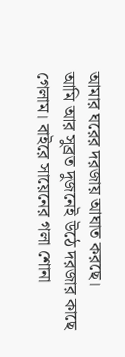আমার ঘরের দরজায় আঘাত করছে।
আমি আর সুব্রত দুজনেই উঠে দরজার কাছে
গেলাম। বাইরে সায়েনের গলা শোনা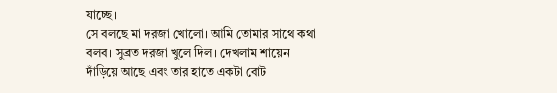যাচ্ছে।
সে বলছে মা দরজা খোলো। আমি তোমার সাথে কথা
বলব। সুব্রত দরজা খুলে দিল। দেখলাম শায়েন
দাঁড়িয়ে আছে এবং তার হাতে একটা বোট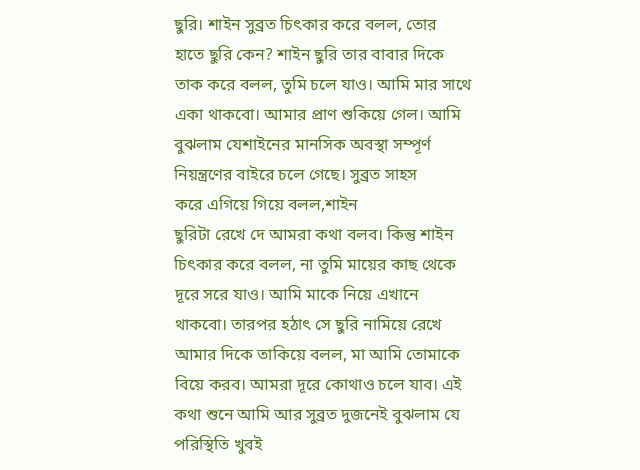ছুরি। শাইন সুব্রত চিৎকার করে বলল, তোর
হাতে ছুরি কেন? শাইন ছুরি তার বাবার দিকে
তাক করে বলল, তুমি চলে যাও। আমি মার সাথে
একা থাকবো। আমার প্রাণ শুকিয়ে গেল। আমি
বুঝলাম যেশাইনের মানসিক অবস্থা সম্পূর্ণ
নিয়ন্ত্রণের বাইরে চলে গেছে। সুব্রত সাহস
করে এগিয়ে গিয়ে বলল,শাইন
ছুরিটা রেখে দে আমরা কথা বলব। কিন্তু শাইন
চিৎকার করে বলল, না তুমি মায়ের কাছ থেকে
দূরে সরে যাও। আমি মাকে নিয়ে এখানে
থাকবো। তারপর হঠাৎ সে ছুরি নামিয়ে রেখে
আমার দিকে তাকিয়ে বলল, মা আমি তোমাকে
বিয়ে করব। আমরা দূরে কোথাও চলে যাব। এই
কথা শুনে আমি আর সুব্রত দুজনেই বুঝলাম যে
পরিস্থিতি খুবই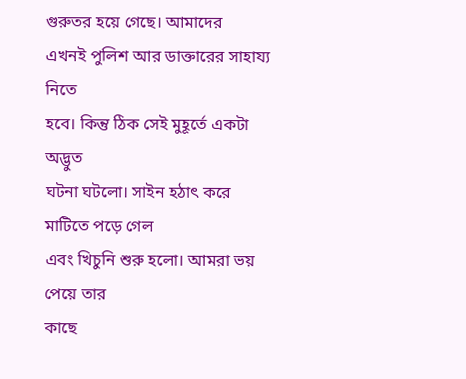গুরুতর হয়ে গেছে। আমাদের
এখনই পুলিশ আর ডাক্তারের সাহায্য নিতে
হবে। কিন্তু ঠিক সেই মুহূর্তে একটা অদ্ভুত
ঘটনা ঘটলো। সাইন হঠাৎ করে মাটিতে পড়ে গেল
এবং খিচুনি শুরু হলো। আমরা ভয় পেয়ে তার
কাছে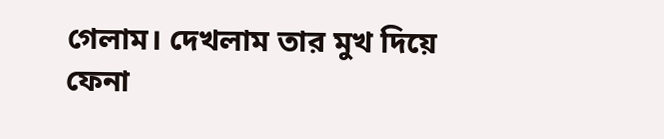গেলাম। দেখলাম তার মুখ দিয়ে ফেনা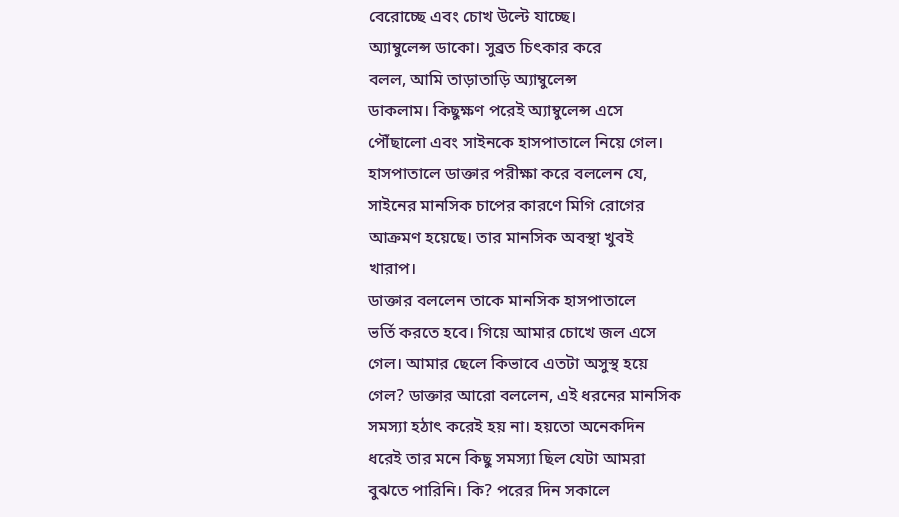বেরোচ্ছে এবং চোখ উল্টে যাচ্ছে।
অ্যাম্বুলেন্স ডাকো। সুব্রত চিৎকার করে
বলল, আমি তাড়াতাড়ি অ্যাম্বুলেন্স
ডাকলাম। কিছুক্ষণ পরেই অ্যাম্বুলেন্স এসে
পৌঁছালো এবং সাইনকে হাসপাতালে নিয়ে গেল।
হাসপাতালে ডাক্তার পরীক্ষা করে বললেন যে,
সাইনের মানসিক চাপের কারণে মিগি রোগের
আক্রমণ হয়েছে। তার মানসিক অবস্থা খুবই
খারাপ।
ডাক্তার বললেন তাকে মানসিক হাসপাতালে
ভর্তি করতে হবে। গিয়ে আমার চোখে জল এসে
গেল। আমার ছেলে কিভাবে এতটা অসুস্থ হয়ে
গেল? ডাক্তার আরো বললেন, এই ধরনের মানসিক
সমস্যা হঠাৎ করেই হয় না। হয়তো অনেকদিন
ধরেই তার মনে কিছু সমস্যা ছিল যেটা আমরা
বুঝতে পারিনি। কি? পরের দিন সকালে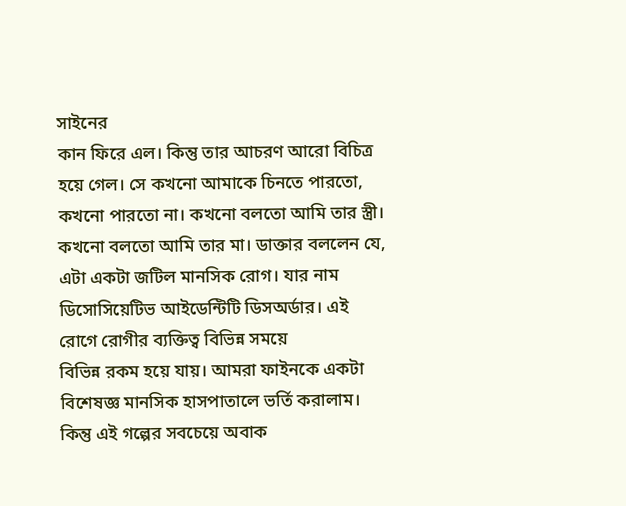সাইনের
কান ফিরে এল। কিন্তু তার আচরণ আরো বিচিত্র
হয়ে গেল। সে কখনো আমাকে চিনতে পারতো,
কখনো পারতো না। কখনো বলতো আমি তার স্ত্রী।
কখনো বলতো আমি তার মা। ডাক্তার বললেন যে,
এটা একটা জটিল মানসিক রোগ। যার নাম
ডিসোসিয়েটিভ আইডেন্টিটি ডিসঅর্ডার। এই
রোগে রোগীর ব্যক্তিত্ব বিভিন্ন সময়ে
বিভিন্ন রকম হয়ে যায়। আমরা ফাইনকে একটা
বিশেষজ্ঞ মানসিক হাসপাতালে ভর্তি করালাম।
কিন্তু এই গল্পের সবচেয়ে অবাক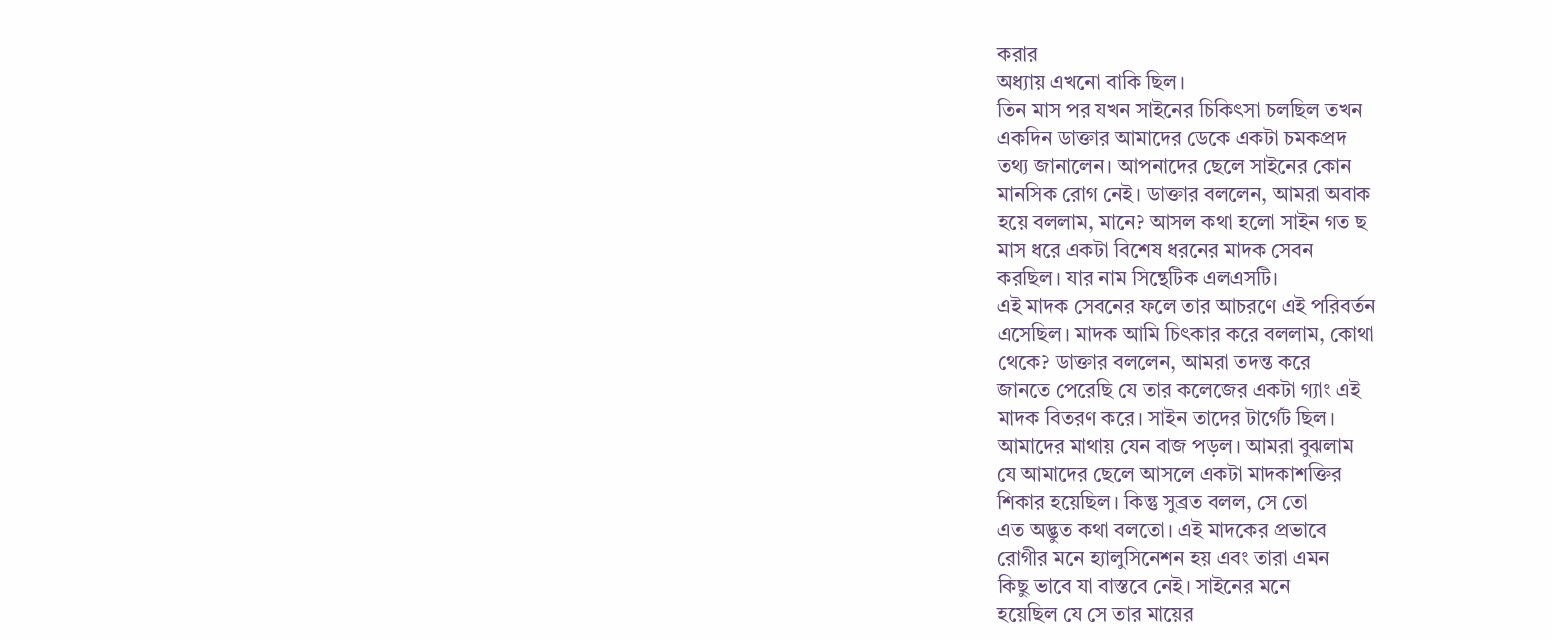করার
অধ্যায় এখনো বাকি ছিল।
তিন মাস পর যখন সাইনের চিকিৎসা চলছিল তখন
একদিন ডাক্তার আমাদের ডেকে একটা চমকপ্রদ
তথ্য জানালেন। আপনাদের ছেলে সাইনের কোন
মানসিক রোগ নেই। ডাক্তার বললেন, আমরা অবাক
হয়ে বললাম, মানে? আসল কথা হলো সাইন গত ছ
মাস ধরে একটা বিশেষ ধরনের মাদক সেবন
করছিল। যার নাম সিন্থেটিক এলএসটি।
এই মাদক সেবনের ফলে তার আচরণে এই পরিবর্তন
এসেছিল। মাদক আমি চিৎকার করে বললাম, কোথা
থেকে? ডাক্তার বললেন, আমরা তদন্ত করে
জানতে পেরেছি যে তার কলেজের একটা গ্যাং এই
মাদক বিতরণ করে। সাইন তাদের টার্গেট ছিল।
আমাদের মাথায় যেন বাজ পড়ল। আমরা বুঝলাম
যে আমাদের ছেলে আসলে একটা মাদকাশক্তির
শিকার হয়েছিল। কিন্তু সুব্রত বলল, সে তো
এত অদ্ভুত কথা বলতো। এই মাদকের প্রভাবে
রোগীর মনে হ্যালুসিনেশন হয় এবং তারা এমন
কিছু ভাবে যা বাস্তবে নেই। সাইনের মনে
হয়েছিল যে সে তার মায়ের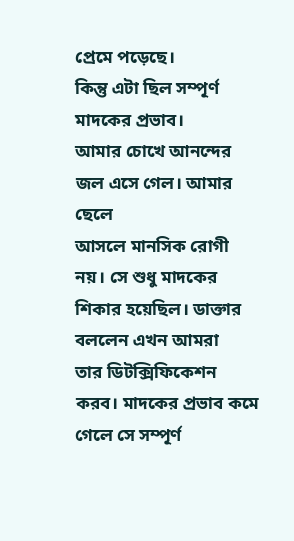প্রেমে পড়েছে।
কিন্তু এটা ছিল সম্পূর্ণ মাদকের প্রভাব।
আমার চোখে আনন্দের জল এসে গেল। আমার ছেলে
আসলে মানসিক রোগী নয়। সে শুধু মাদকের
শিকার হয়েছিল। ডাক্তার বললেন এখন আমরা
তার ডিটক্সিফিকেশন করব। মাদকের প্রভাব কমে
গেলে সে সম্পূর্ণ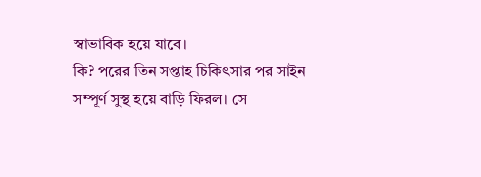স্বাভাবিক হয়ে যাবে।
কি? পরের তিন সপ্তাহ চিকিৎসার পর সাইন
সম্পূর্ণ সুস্থ হয়ে বাড়ি ফিরল। সে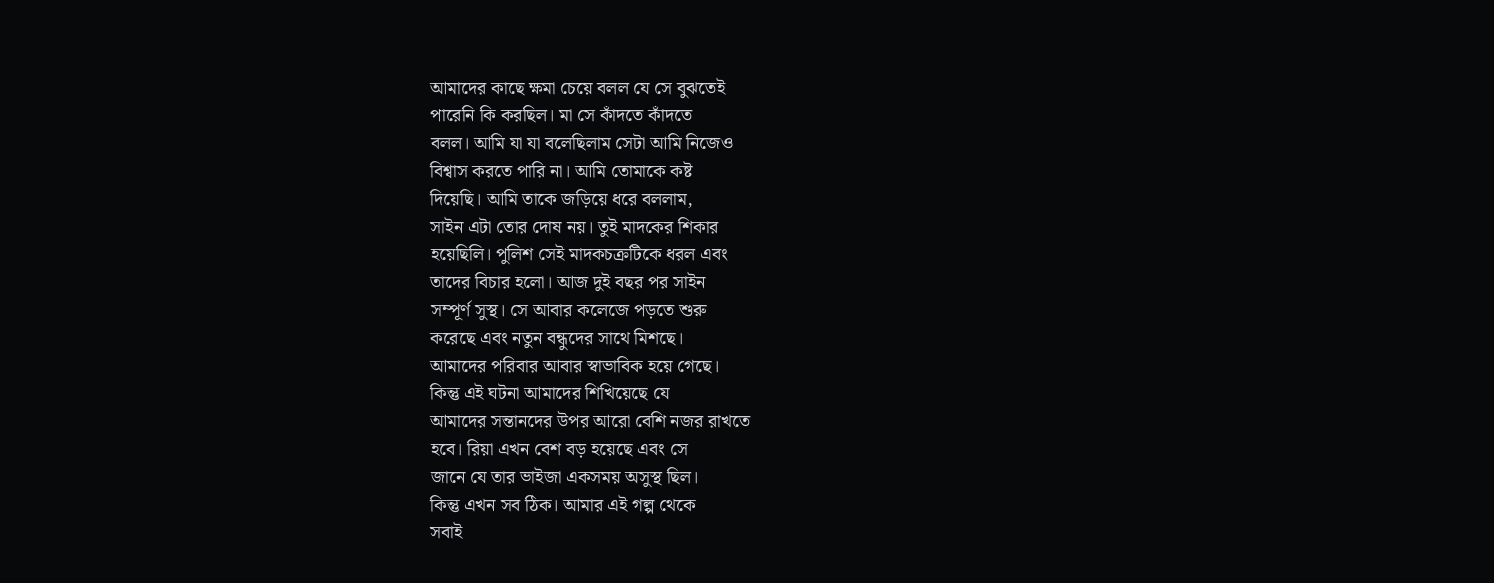আমাদের কাছে ক্ষমা চেয়ে বলল যে সে বুঝতেই
পারেনি কি করছিল। মা সে কাঁদতে কাঁদতে
বলল। আমি যা যা বলেছিলাম সেটা আমি নিজেও
বিশ্বাস করতে পারি না। আমি তোমাকে কষ্ট
দিয়েছি। আমি তাকে জড়িয়ে ধরে বললাম,
সাইন এটা তোর দোষ নয়। তুই মাদকের শিকার
হয়েছিলি। পুলিশ সেই মাদকচক্রটিকে ধরল এবং
তাদের বিচার হলো। আজ দুই বছর পর সাইন
সম্পূর্ণ সুস্থ। সে আবার কলেজে পড়তে শুরু
করেছে এবং নতুন বন্ধুদের সাথে মিশছে।
আমাদের পরিবার আবার স্বাভাবিক হয়ে গেছে।
কিন্তু এই ঘটনা আমাদের শিখিয়েছে যে
আমাদের সন্তানদের উপর আরো বেশি নজর রাখতে
হবে। রিয়া এখন বেশ বড় হয়েছে এবং সে
জানে যে তার ভাইজা একসময় অসুস্থ ছিল।
কিন্তু এখন সব ঠিক। আমার এই গল্প থেকে
সবাই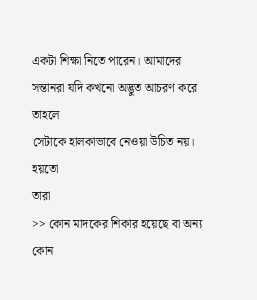একটা শিক্ষা নিতে পারেন। আমাদের
সন্তানরা যদি কখনো অদ্ভুত আচরণ করে তাহলে
সেটাকে হালকাভাবে নেওয়া উচিত নয়। হয়তো
তারা
>> কোন মাদকের শিকার হয়েছে বা অন্য কোন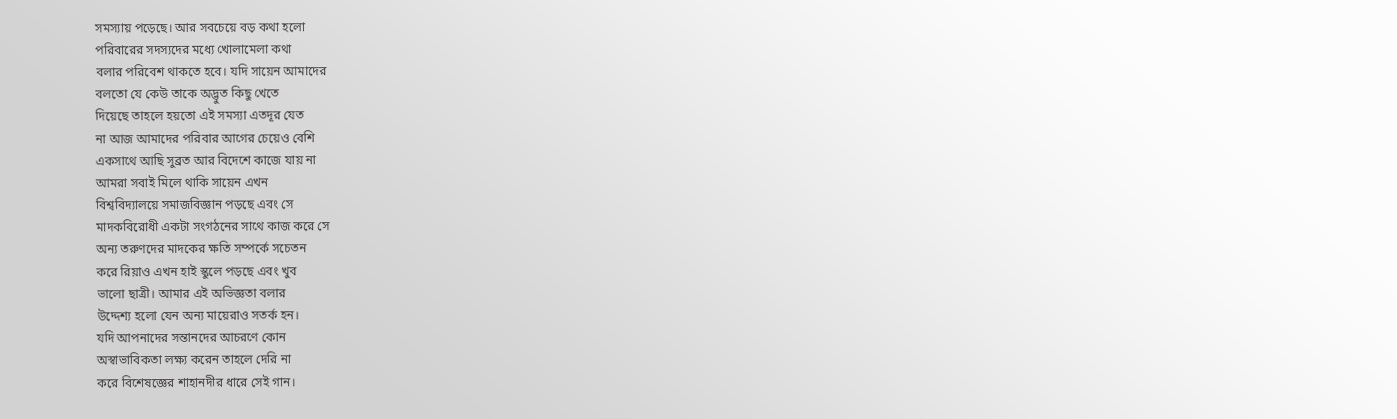সমস্যায় পড়েছে। আর সবচেয়ে বড় কথা হলো
পরিবারের সদস্যদের মধ্যে খোলামেলা কথা
বলার পরিবেশ থাকতে হবে। যদি সায়েন আমাদের
বলতো যে কেউ তাকে অদ্ভুত কিছু খেতে
দিয়েছে তাহলে হয়তো এই সমস্যা এতদূর যেত
না আজ আমাদের পরিবার আগের চেয়েও বেশি
একসাথে আছি সুব্রত আর বিদেশে কাজে যায় না
আমরা সবাই মিলে থাকি সায়েন এখন
বিশ্ববিদ্যালয়ে সমাজবিজ্ঞান পড়ছে এবং সে
মাদকবিরোধী একটা সংগঠনের সাথে কাজ করে সে
অন্য তরুণদের মাদকের ক্ষতি সম্পর্কে সচেতন
করে রিয়াও এখন হাই স্কুলে পড়ছে এবং খুব
ভালো ছাত্রী। আমার এই অভিজ্ঞতা বলার
উদ্দেশ্য হলো যেন অন্য মায়েরাও সতর্ক হন।
যদি আপনাদের সন্তানদের আচরণে কোন
অস্বাভাবিকতা লক্ষ্য করেন তাহলে দেরি না
করে বিশেষজ্ঞের শাহানদীর ধারে সেই গান।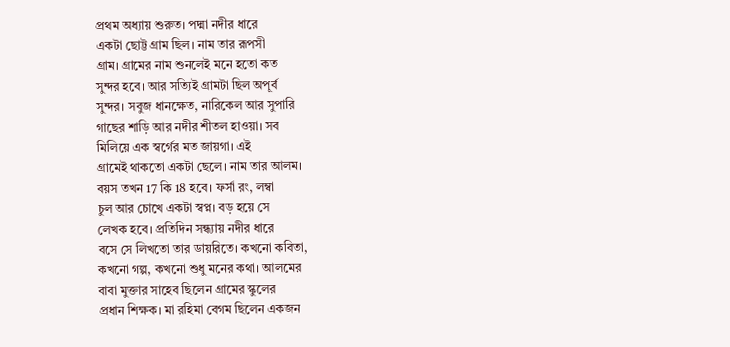প্রথম অধ্যায় শুরুত। পদ্মা নদীর ধারে
একটা ছোট্ট গ্রাম ছিল। নাম তার রূপসী
গ্রাম। গ্রামের নাম শুনলেই মনে হতো কত
সুন্দর হবে। আর সত্যিই গ্রামটা ছিল অপূর্ব
সুন্দর। সবুজ ধানক্ষেত, নারিকেল আর সুপারি
গাছের শাড়ি আর নদীর শীতল হাওয়া। সব
মিলিয়ে এক স্বর্গের মত জায়গা। এই
গ্রামেই থাকতো একটা ছেলে। নাম তার আলম।
বয়স তখন 17 কি 18 হবে। ফর্সা রং, লম্বা
চুল আর চোখে একটা স্বপ্ন। বড় হয়ে সে
লেখক হবে। প্রতিদিন সন্ধ্যায় নদীর ধারে
বসে সে লিখতো তার ডায়রিতে। কখনো কবিতা,
কখনো গল্প, কখনো শুধু মনের কথা। আলমের
বাবা মুক্তার সাহেব ছিলেন গ্রামের স্কুলের
প্রধান শিক্ষক। মা রহিমা বেগম ছিলেন একজন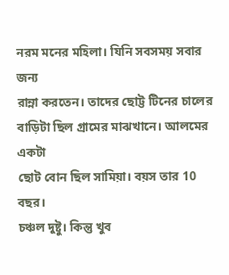নরম মনের মহিলা। যিনি সবসময় সবার জন্য
রান্না করতেন। তাদের ছোট্ট টিনের চালের
বাড়িটা ছিল গ্রামের মাঝখানে। আলমের একটা
ছোট বোন ছিল সামিয়া। বয়স তার 10 বছর।
চঞ্চল দুষ্টু। কিন্তু খুব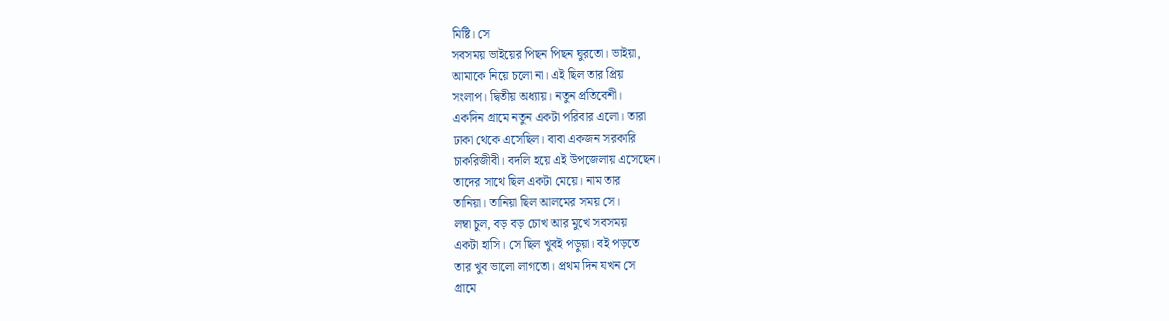মিষ্টি। সে
সবসময় ভাইয়ের পিছন পিছন ঘুরতো। ভাইয়া,
আমাকে নিয়ে চলো না। এই ছিল তার প্রিয়
সংলাপ। দ্বিতীয় অধ্যায়। নতুন প্রতিবেশী।
একদিন গ্রামে নতুন একটা পরিবার এলো। তারা
ঢাকা থেকে এসেছিল। বাবা একজন সরকারি
চাকরিজীবী। বদলি হয়ে এই উপজেলায় এসেছেন।
তাদের সাথে ছিল একটা মেয়ে। নাম তার
তানিয়া। তানিয়া ছিল আলমের সময় সে।
লম্বা চুল, বড় বড় চোখ আর মুখে সবসময়
একটা হাসি। সে ছিল খুবই পড়ুয়া। বই পড়তে
তার খুব ভালো লাগতো। প্রথম দিন যখন সে
গ্রামে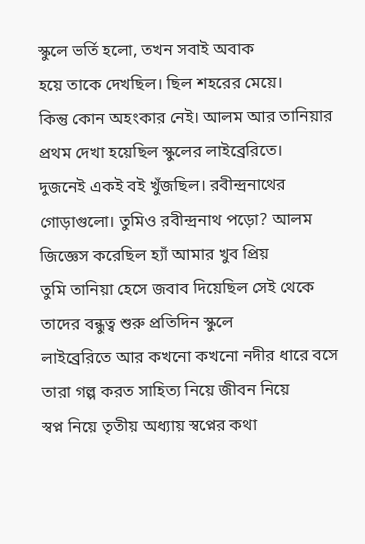স্কুলে ভর্তি হলো, তখন সবাই অবাক
হয়ে তাকে দেখছিল। ছিল শহরের মেয়ে।
কিন্তু কোন অহংকার নেই। আলম আর তানিয়ার
প্রথম দেখা হয়েছিল স্কুলের লাইব্রেরিতে।
দুজনেই একই বই খুঁজছিল। রবীন্দ্রনাথের
গোড়াগুলো। তুমিও রবীন্দ্রনাথ পড়ো? আলম
জিজ্ঞেস করেছিল হ্যাঁ আমার খুব প্রিয়
তুমি তানিয়া হেসে জবাব দিয়েছিল সেই থেকে
তাদের বন্ধুত্ব শুরু প্রতিদিন স্কুলে
লাইব্রেরিতে আর কখনো কখনো নদীর ধারে বসে
তারা গল্প করত সাহিত্য নিয়ে জীবন নিয়ে
স্বপ্ন নিয়ে তৃতীয় অধ্যায় স্বপ্নের কথা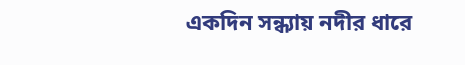একদিন সন্ধ্যায় নদীর ধারে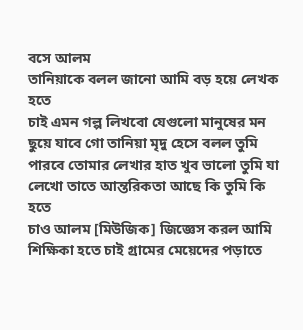বসে আলম
তানিয়াকে বলল জানো আমি বড় হয়ে লেখক হতে
চাই এমন গল্প লিখবো যেগুলো মানুষের মন
ছুয়ে যাবে গো তানিয়া মৃদু হেসে বলল তুমি
পারবে তোমার লেখার হাত খুব ভালো তুমি যা
লেখো তাতে আন্তরিকতা আছে কি তুমি কি হতে
চাও আলম [মিউজিক] জিজ্ঞেস করল আমি
শিক্ষিকা হতে চাই গ্রামের মেয়েদের পড়াতে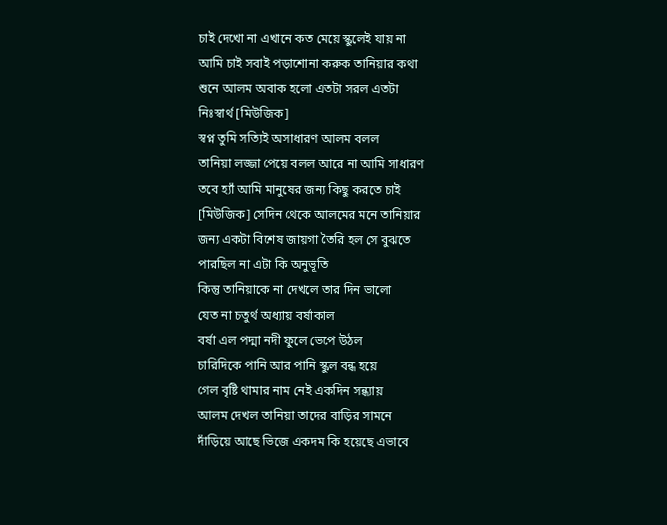চাই দেখো না এখানে কত মেয়ে স্কুলেই যায় না
আমি চাই সবাই পড়াশোনা করুক তানিয়ার কথা
শুনে আলম অবাক হলো এতটা সরল এতটা
নিঃস্বার্থ [মিউজিক]
স্বপ্ন তুমি সত্যিই অসাধারণ আলম বলল
তানিয়া লজ্জা পেয়ে বলল আরে না আমি সাধারণ
তবে হ্যাঁ আমি মানুষের জন্য কিছু করতে চাই
[মিউজিক] সেদিন থেকে আলমের মনে তানিয়ার
জন্য একটা বিশেষ জায়গা তৈরি হল সে বুঝতে
পারছিল না এটা কি অনুভূতি
কিন্তু তানিয়াকে না দেখলে তার দিন ভালো
যেত না চতুর্থ অধ্যায় বর্ষাকাল
বর্ষা এল পদ্মা নদী ফুলে ভেপে উঠল
চারিদিকে পানি আর পানি স্কুল বন্ধ হয়ে
গেল বৃষ্টি থামার নাম নেই একদিন সন্ধ্যায়
আলম দেখল তানিয়া তাদের বাড়ির সামনে
দাঁড়িয়ে আছে ভিজে একদম কি হয়েছে এভাবে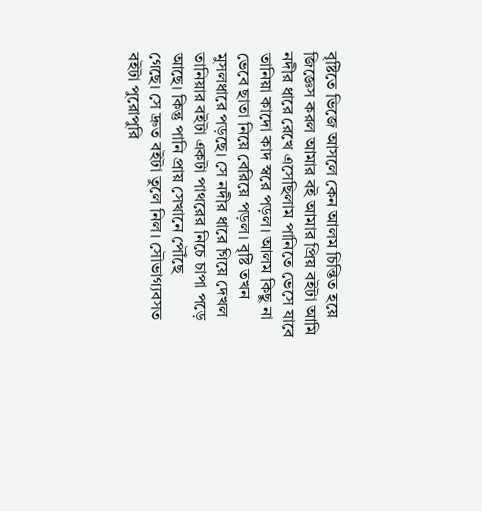বৃষ্টিতে ভিজে আসলে কেন আলম চিন্তিত হয়ে
জিজ্ঞেস করল আমার বই আমার প্রিয় বইটা আমি
নদীর ধারে রেখে এসেছিলাম পানিতে ভেসে যাবে
তানিয়া কাদো কাদ স্বরে পড়ল। আলম কিছু না
ভেবে ছাতা নিয়ে বেরিয়ে পড়ল। বৃষ্টি তখন
মুসলধারে পড়ছে। সে নদীর ধারে গিয়ে দেখল
তানিয়ার বইটা একটা পাথরের নিচে চাপা পড়ে
আছে। কিন্তু পানি প্রায় সেখানে পৌঁছে
গেছে। সে দ্রুত বইটা তুলে নিল। সৌভাগ্যবসত
বইটা পুরোপুরি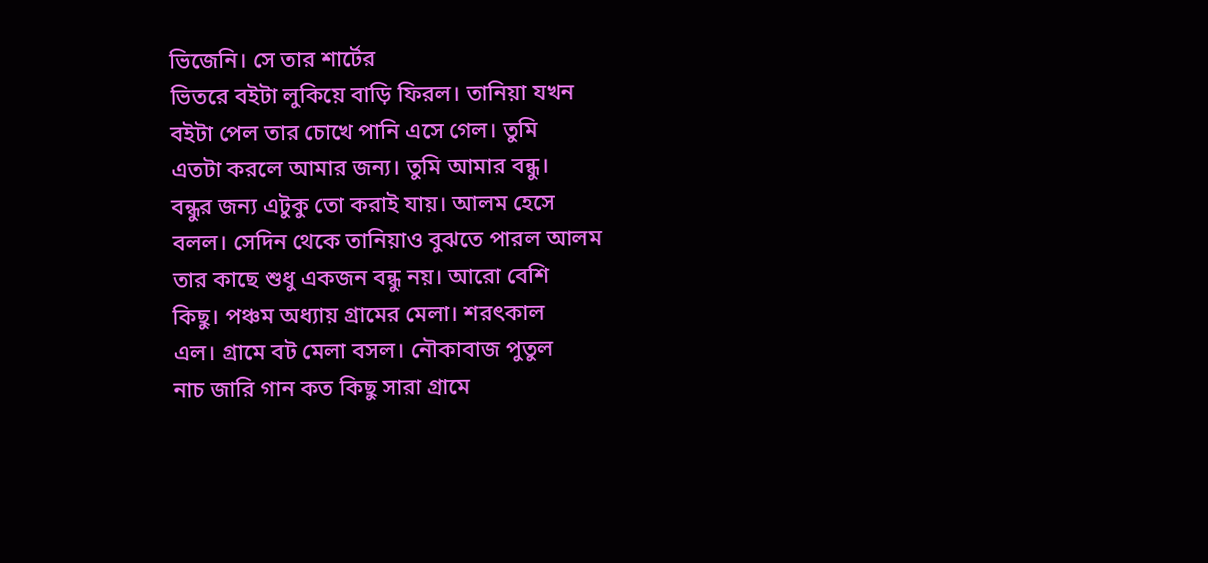ভিজেনি। সে তার শার্টের
ভিতরে বইটা লুকিয়ে বাড়ি ফিরল। তানিয়া যখন
বইটা পেল তার চোখে পানি এসে গেল। তুমি
এতটা করলে আমার জন্য। তুমি আমার বন্ধু।
বন্ধুর জন্য এটুকু তো করাই যায়। আলম হেসে
বলল। সেদিন থেকে তানিয়াও বুঝতে পারল আলম
তার কাছে শুধু একজন বন্ধু নয়। আরো বেশি
কিছু। পঞ্চম অধ্যায় গ্রামের মেলা। শরৎকাল
এল। গ্রামে বট মেলা বসল। নৌকাবাজ পুতুল
নাচ জারি গান কত কিছু সারা গ্রামে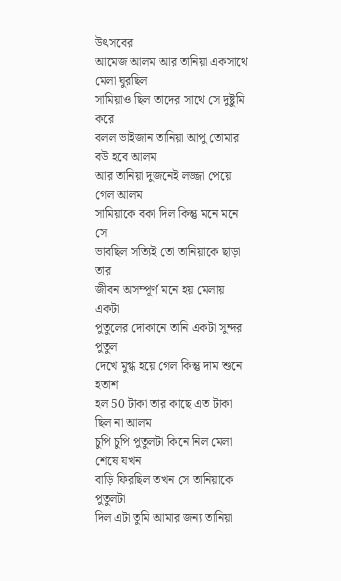উৎসবের
আমেজ আলম আর তানিয়া একসাথে মেলা ঘুরছিল
সামিয়াও ছিল তাদের সাথে সে দুষ্টুমি করে
বলল ভাইজান তানিয়া আপু তোমার বউ হবে আলম
আর তানিয়া দুজনেই লজ্জা পেয়ে গেল আলম
সামিয়াকে বকা দিল কিন্তু মনে মনে সে
ভাবছিল সত্যিই তো তানিয়াকে ছাড়া তার
জীবন অসম্পূর্ণ মনে হয় মেলায় একটা
পুতুলের দোকানে তানি একটা সুন্দর পুতুল
দেখে মুগ্ধ হয়ে গেল কিন্তু দাম শুনে হতাশ
হল 50 টাকা তার কাছে এত টাকা ছিল না আলম
চুপি চুপি পুতুলটা কিনে নিল মেলা শেষে যখন
বাড়ি ফিরছিল তখন সে তানিয়াকে পুতুলটা
দিল এটা তুমি আমার জন্য তানিয়া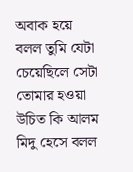অবাক হয়ে
বলল তুমি যেটা চেয়েছিলে সেটা তোমার হওয়া
উচিত কি আলম মিদু হেসে বলল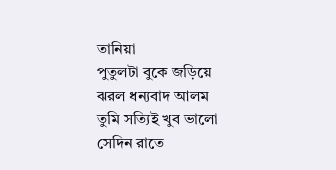তানিয়া
পুতুলটা বুকে জড়িয়ে ঝরল ধন্যবাদ আলম
তুমি সত্যিই খুব ভালো সেদিন রাতে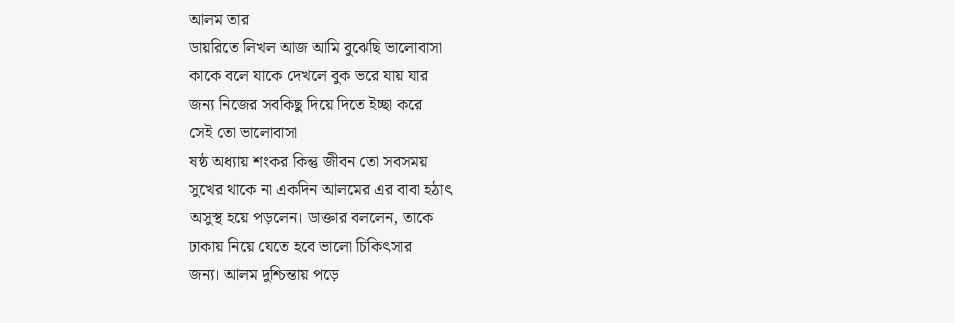আলম তার
ডায়রিতে লিখল আজ আমি বুঝেছি ভালোবাসা
কাকে বলে যাকে দেখলে বুক ভরে যায় যার
জন্য নিজের সবকিছু দিয়ে দিতে ইচ্ছা করে
সেই তো ভালোবাসা
ষষ্ঠ অধ্যায় শংকর কিন্তু জীবন তো সবসময়
সুখের থাকে না একদিন আলমের এর বাবা হঠাৎ
অসুস্থ হয়ে পড়লেন। ডাক্তার বললেন, তাকে
ঢাকায় নিয়ে যেতে হবে ভালো চিকিৎসার
জন্য। আলম দুশ্চিন্তায় পড়ে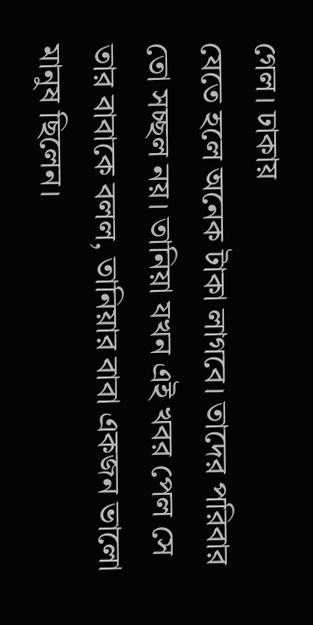গেল। ঢাকায়
যেতে হলে অনেক টাকা লাগবে। তাদের পরিবার
তো সচ্ছল নয়। তানিয়া যখন এই খবর পেল সে
তার বাবাকে বলল, তানিয়ার বাবা একজন ভালো
মানুষ ছিলেন।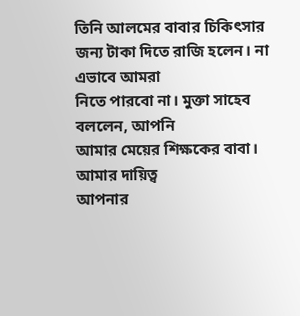তিনি আলমের বাবার চিকিৎসার
জন্য টাকা দিতে রাজি হলেন। না এভাবে আমরা
নিতে পারবো না। মুক্তা সাহেব বললেন, আপনি
আমার মেয়ের শিক্ষকের বাবা। আমার দায়িত্ব
আপনার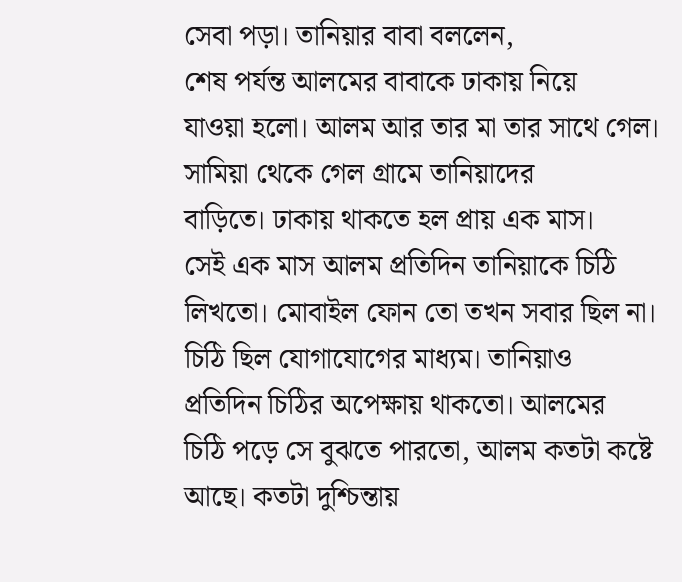সেবা পড়া। তানিয়ার বাবা বললেন,
শেষ পর্যন্ত আলমের বাবাকে ঢাকায় নিয়ে
যাওয়া হলো। আলম আর তার মা তার সাথে গেল।
সামিয়া থেকে গেল গ্রামে তানিয়াদের
বাড়িতে। ঢাকায় থাকতে হল প্রায় এক মাস।
সেই এক মাস আলম প্রতিদিন তানিয়াকে চিঠি
লিখতো। মোবাইল ফোন তো তখন সবার ছিল না।
চিঠি ছিল যোগাযোগের মাধ্যম। তানিয়াও
প্রতিদিন চিঠির অপেক্ষায় থাকতো। আলমের
চিঠি পড়ে সে বুঝতে পারতো, আলম কতটা কষ্টে
আছে। কতটা দুশ্চিন্তায়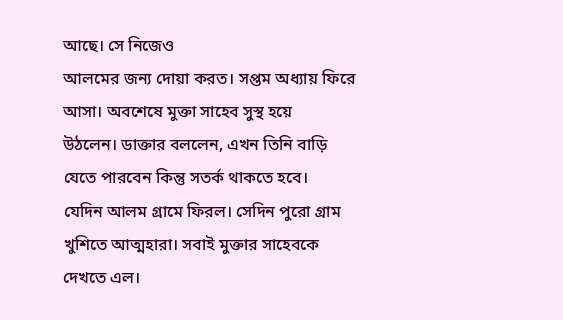আছে। সে নিজেও
আলমের জন্য দোয়া করত। সপ্তম অধ্যায় ফিরে
আসা। অবশেষে মুক্তা সাহেব সুস্থ হয়ে
উঠলেন। ডাক্তার বললেন, এখন তিনি বাড়ি
যেতে পারবেন কিন্তু সতর্ক থাকতে হবে।
যেদিন আলম গ্রামে ফিরল। সেদিন পুরো গ্রাম
খুশিতে আত্মহারা। সবাই মুক্তার সাহেবকে
দেখতে এল।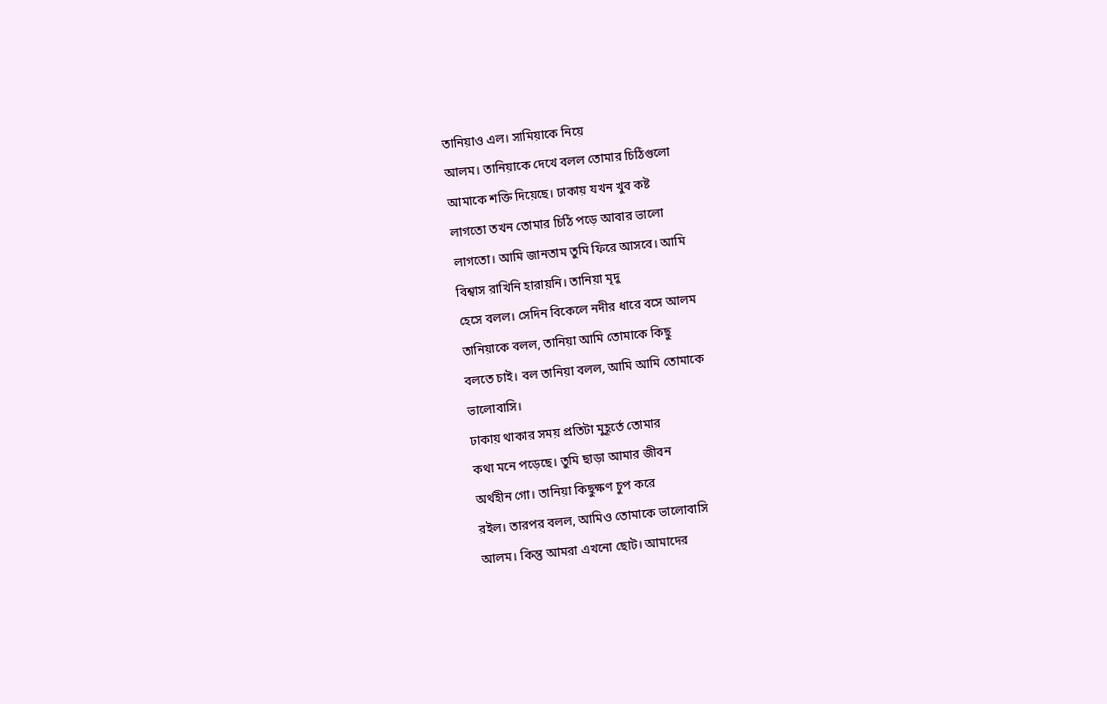তানিয়াও এল। সামিয়াকে নিয়ে
আলম। তানিয়াকে দেখে বলল তোমার চিঠিগুলো
আমাকে শক্তি দিয়েছে। ঢাকায় যখন খুব কষ্ট
লাগতো তখন তোমার চিঠি পড়ে আবার ভালো
লাগতো। আমি জানতাম তুমি ফিরে আসবে। আমি
বিশ্বাস রাখিনি হারায়নি। তানিয়া মৃদু
হেসে বলল। সেদিন বিকেলে নদীর ধারে বসে আলম
তানিয়াকে বলল, তানিয়া আমি তোমাকে কিছু
বলতে চাই। বল তানিয়া বলল, আমি আমি তোমাকে
ভালোবাসি।
ঢাকায় থাকার সময় প্রতিটা মুহূর্তে তোমার
কথা মনে পড়েছে। তুমি ছাড়া আমার জীবন
অর্থহীন গো। তানিয়া কিছুক্ষণ চুপ করে
রইল। তারপর বলল, আমিও তোমাকে ভালোবাসি
আলম। কিন্তু আমরা এখনো ছোট। আমাদের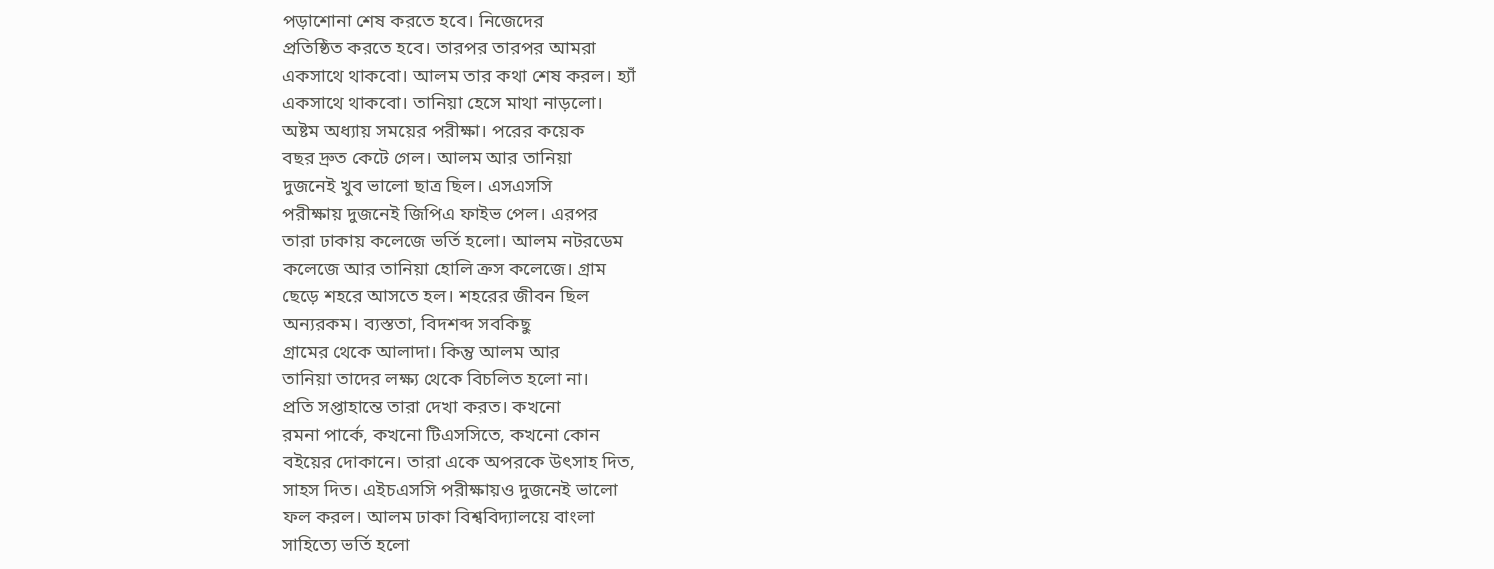পড়াশোনা শেষ করতে হবে। নিজেদের
প্রতিষ্ঠিত করতে হবে। তারপর তারপর আমরা
একসাথে থাকবো। আলম তার কথা শেষ করল। হ্যাঁ
একসাথে থাকবো। তানিয়া হেসে মাথা নাড়লো।
অষ্টম অধ্যায় সময়ের পরীক্ষা। পরের কয়েক
বছর দ্রুত কেটে গেল। আলম আর তানিয়া
দুজনেই খুব ভালো ছাত্র ছিল। এসএসসি
পরীক্ষায় দুজনেই জিপিএ ফাইভ পেল। এরপর
তারা ঢাকায় কলেজে ভর্তি হলো। আলম নটরডেম
কলেজে আর তানিয়া হোলি ক্রস কলেজে। গ্রাম
ছেড়ে শহরে আসতে হল। শহরের জীবন ছিল
অন্যরকম। ব্যস্ততা, বিদশব্দ সবকিছু
গ্রামের থেকে আলাদা। কিন্তু আলম আর
তানিয়া তাদের লক্ষ্য থেকে বিচলিত হলো না।
প্রতি সপ্তাহান্তে তারা দেখা করত। কখনো
রমনা পার্কে, কখনো টিএসসিতে, কখনো কোন
বইয়ের দোকানে। তারা একে অপরকে উৎসাহ দিত,
সাহস দিত। এইচএসসি পরীক্ষায়ও দুজনেই ভালো
ফল করল। আলম ঢাকা বিশ্ববিদ্যালয়ে বাংলা
সাহিত্যে ভর্তি হলো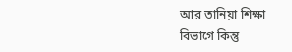আর তানিয়া শিক্ষা
বিভাগে কিন্তু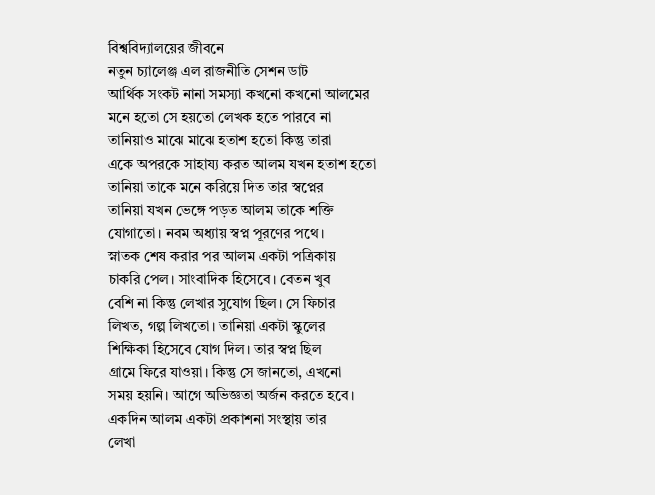বিশ্ববিদ্যালয়ের জীবনে
নতুন চ্যালেঞ্জ এল রাজনীতি সেশন ডাট
আর্থিক সংকট নানা সমস্যা কখনো কখনো আলমের
মনে হতো সে হয়তো লেখক হতে পারবে না
তানিয়াও মাঝে মাঝে হতাশ হতো কিন্তু তারা
একে অপরকে সাহায্য করত আলম যখন হতাশ হতো
তানিয়া তাকে মনে করিয়ে দিত তার স্বপ্নের
তানিয়া যখন ভেঙ্গে পড়ত আলম তাকে শক্তি
যোগাতো। নবম অধ্যায় স্বপ্ন পূরণের পথে।
স্নাতক শেষ করার পর আলম একটা পত্রিকায়
চাকরি পেল। সাংবাদিক হিসেবে। বেতন খুব
বেশি না কিন্তু লেখার সুযোগ ছিল। সে ফিচার
লিখত, গল্প লিখতো। তানিয়া একটা স্কুলের
শিক্ষিকা হিসেবে যোগ দিল। তার স্বপ্ন ছিল
গ্রামে ফিরে যাওয়া। কিন্তু সে জানতো, এখনো
সময় হয়নি। আগে অভিজ্ঞতা অর্জন করতে হবে।
একদিন আলম একটা প্রকাশনা সংস্থায় তার
লেখা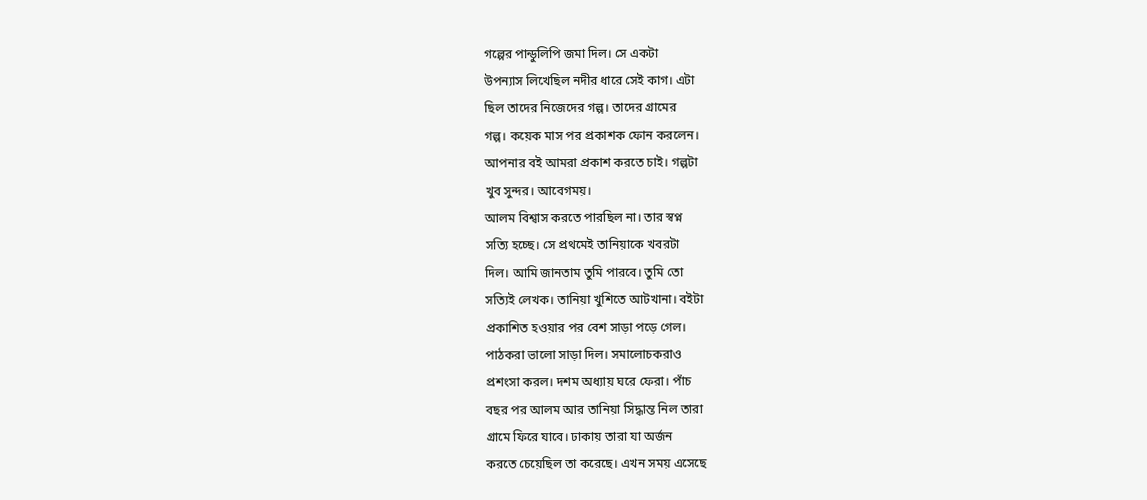গল্পের পান্ডুলিপি জমা দিল। সে একটা
উপন্যাস লিখেছিল নদীর ধারে সেই কাগ। এটা
ছিল তাদের নিজেদের গল্প। তাদের গ্রামের
গল্প। কয়েক মাস পর প্রকাশক ফোন করলেন।
আপনার বই আমরা প্রকাশ করতে চাই। গল্পটা
খুব সুন্দর। আবেগময়।
আলম বিশ্বাস করতে পারছিল না। তার স্বপ্ন
সত্যি হচ্ছে। সে প্রথমেই তানিয়াকে খবরটা
দিল। আমি জানতাম তুমি পারবে। তুমি তো
সত্যিই লেখক। তানিয়া খুশিতে আটখানা। বইটা
প্রকাশিত হওয়ার পর বেশ সাড়া পড়ে গেল।
পাঠকরা ভালো সাড়া দিল। সমালোচকরাও
প্রশংসা করল। দশম অধ্যায় ঘরে ফেরা। পাঁচ
বছর পর আলম আর তানিয়া সিদ্ধান্ত নিল তারা
গ্রামে ফিরে যাবে। ঢাকায় তারা যা অর্জন
করতে চেয়েছিল তা করেছে। এখন সময় এসেছে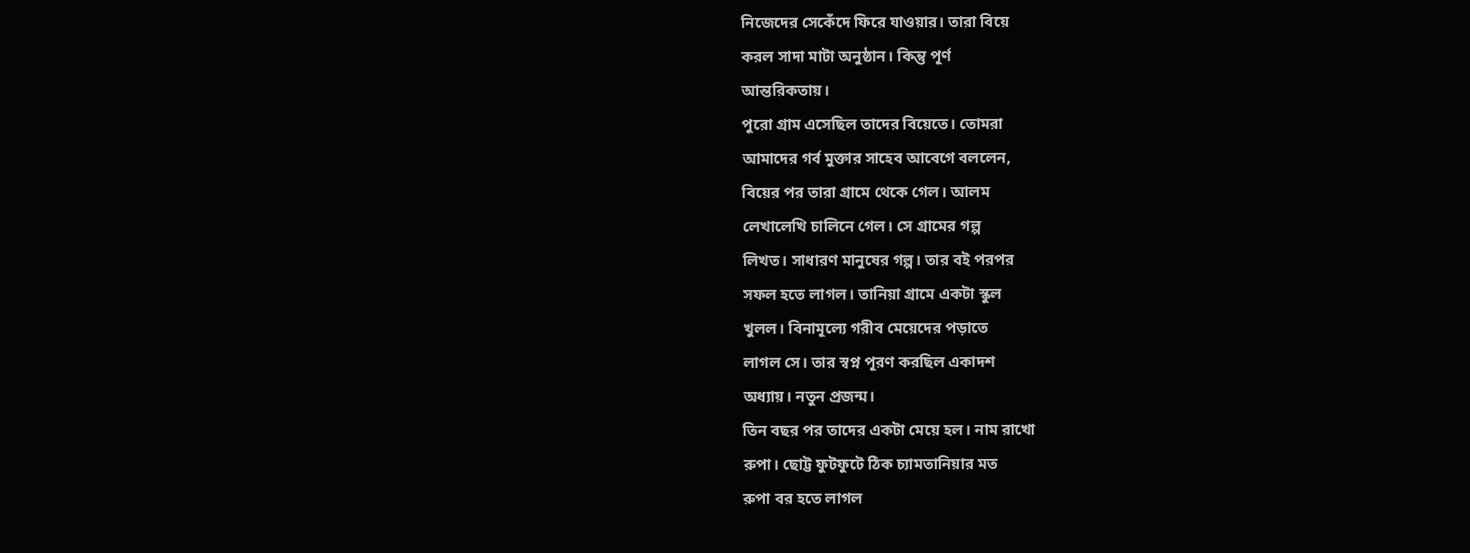নিজেদের সেকেঁদে ফিরে যাওয়ার। তারা বিয়ে
করল সাদা মাটা অনুষ্ঠান। কিন্তু পূর্ণ
আন্তরিকতায়।
পুরো গ্রাম এসেছিল তাদের বিয়েতে। তোমরা
আমাদের গর্ব মুক্তার সাহেব আবেগে বললেন,
বিয়ের পর তারা গ্রামে থেকে গেল। আলম
লেখালেখি চালিনে গেল। সে গ্রামের গল্প
লিখত। সাধারণ মানুষের গল্প। তার বই পরপর
সফল হতে লাগল। তানিয়া গ্রামে একটা স্কুল
খুলল। বিনামূল্যে গরীব মেয়েদের পড়াতে
লাগল সে। তার স্বপ্ন পূরণ করছিল একাদশ
অধ্যায়। নতুন প্রজন্ম।
তিন বছর পর তাদের একটা মেয়ে হল। নাম রাখো
রুপা। ছোট্ট ফুটফুটে ঠিক চ্যামতানিয়ার মত
রুপা বর হতে লাগল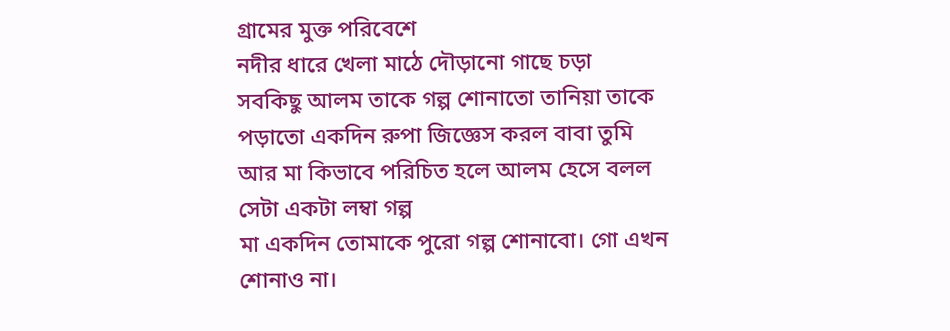গ্রামের মুক্ত পরিবেশে
নদীর ধারে খেলা মাঠে দৌড়ানো গাছে চড়া
সবকিছু আলম তাকে গল্প শোনাতো তানিয়া তাকে
পড়াতো একদিন রুপা জিজ্ঞেস করল বাবা তুমি
আর মা কিভাবে পরিচিত হলে আলম হেসে বলল
সেটা একটা লম্বা গল্প
মা একদিন তোমাকে পুরো গল্প শোনাবো। গো এখন
শোনাও না।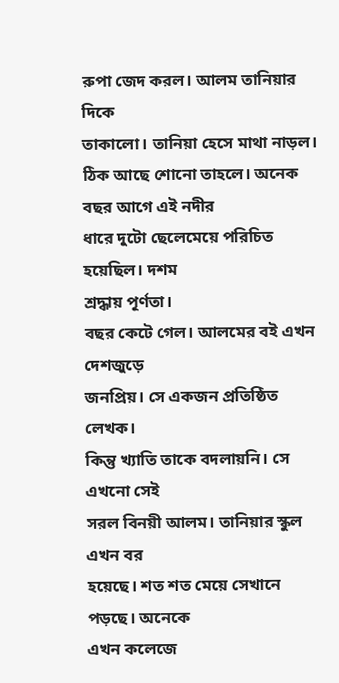রুপা জেদ করল। আলম তানিয়ার দিকে
তাকালো। তানিয়া হেসে মাথা নাড়ল।
ঠিক আছে শোনো তাহলে। অনেক বছর আগে এই নদীর
ধারে দুটো ছেলেমেয়ে পরিচিত হয়েছিল। দশম
শ্রদ্ধায় পূর্ণতা।
বছর কেটে গেল। আলমের বই এখন দেশজুড়ে
জনপ্রিয়। সে একজন প্রতিষ্ঠিত লেখক।
কিন্তু খ্যাতি তাকে বদলায়নি। সে এখনো সেই
সরল বিনয়ী আলম। তানিয়ার স্কুল এখন বর
হয়েছে। শত শত মেয়ে সেখানে পড়ছে। অনেকে
এখন কলেজে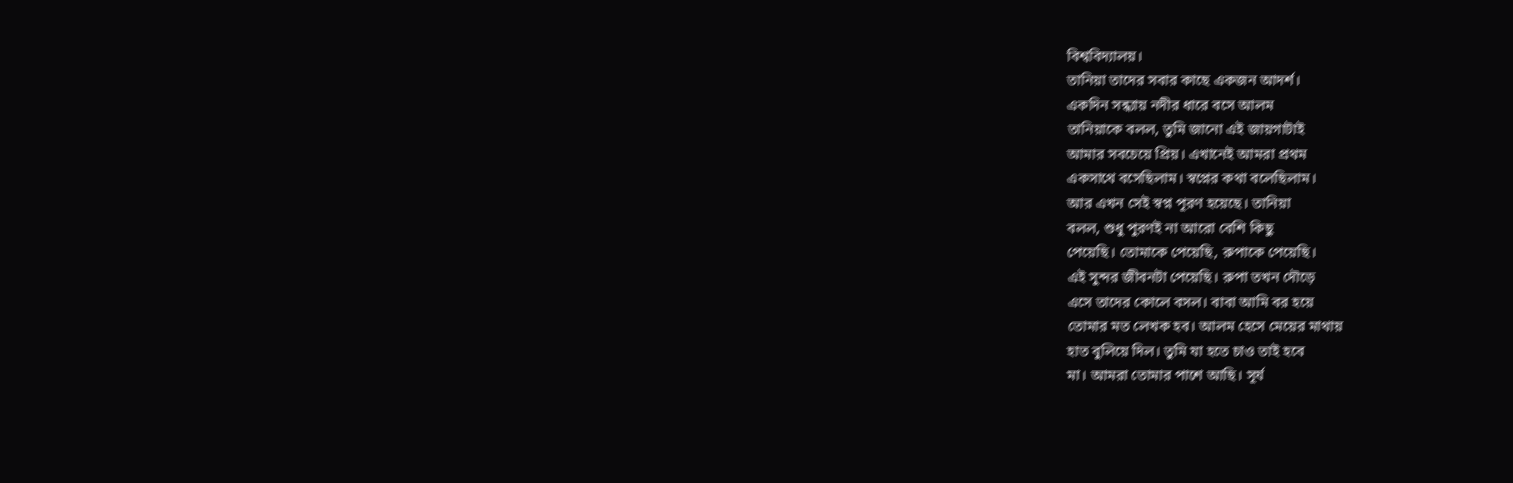বিশ্ববিদ্যালয়।
তানিয়া তাদের সবার কাছে একজন আদর্শ।
একদিন সন্ধ্যায় নদীর ধারে বসে আলম
তানিয়াকে বলল, তুমি জানো এই জায়গাটাই
আমার সবচেয়ে প্রিয়। এখানেই আমরা প্রথম
একসাথে বসেছিলাম। স্বপ্নের কথা বলেছিলাম।
আর এখন সেই স্বপ্ন পূরণ হয়েছে। তানিয়া
বলল, শুধু পুরণই না আরো বেশি কিছু
পেয়েছি। তোমাকে পেয়েছি, রুপাকে পেয়েছি।
এই সুন্দর জীবনটা পেয়েছি। রুপা তখন দৌড়ে
এসে তাদের কোলে বসল। বাবা আমি বর হয়ে
তোমার মত লেখক হব। আলম হেসে মেয়ের মাথায়
হাত বুলিয়ে দিল। তুমি যা হতে চাও তাই হবে
মা। আমরা তোমার পাশে আছি। সূর্য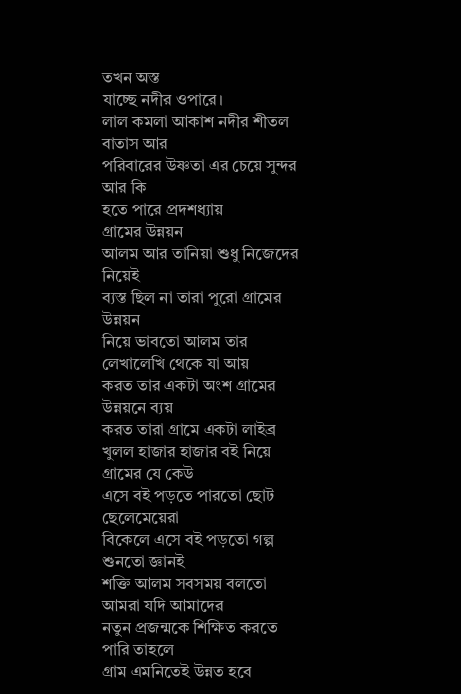তখন অস্ত
যাচ্ছে নদীর ওপারে।
লাল কমলা আকাশ নদীর শীতল বাতাস আর
পরিবারের উষ্ণতা এর চেয়ে সুন্দর আর কি
হতে পারে প্রদশধ্যায়
গ্রামের উন্নয়ন
আলম আর তানিয়া শুধু নিজেদের নিয়েই
ব্যস্ত ছিল না তারা পুরো গ্রামের উন্নয়ন
নিয়ে ভাবতো আলম তার লেখালেখি থেকে যা আয়
করত তার একটা অংশ গ্রামের উন্নয়নে ব্যয়
করত তারা গ্রামে একটা লাইব্র
খুলল হাজার হাজার বই নিয়ে গ্রামের যে কেউ
এসে বই পড়তে পারতো ছোট ছেলেমেয়েরা
বিকেলে এসে বই পড়তো গল্প শুনতো জ্ঞানই
শক্তি আলম সবসময় বলতো আমরা যদি আমাদের
নতুন প্রজন্মকে শিক্ষিত করতে পারি তাহলে
গ্রাম এমনিতেই উন্নত হবে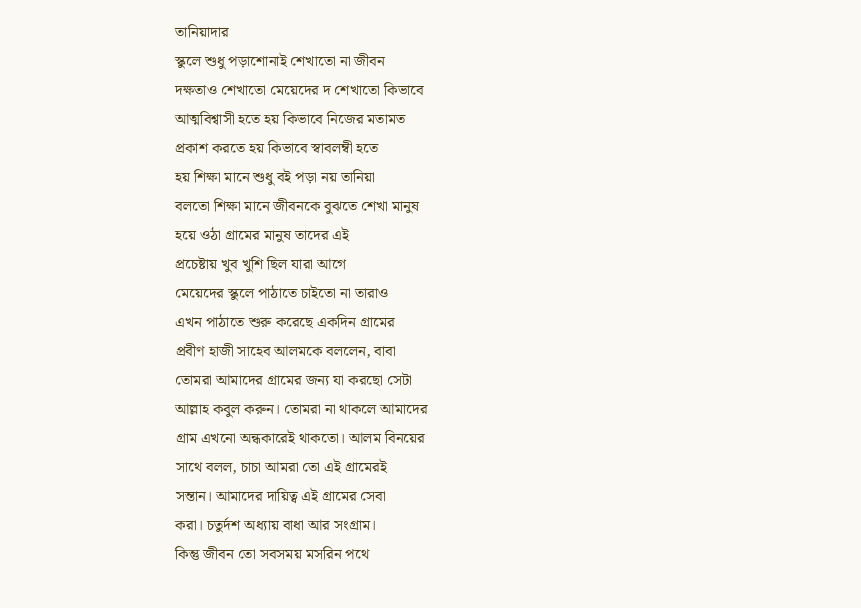তানিয়াদার
স্কুলে শুধু পড়াশোনাই শেখাতো না জীবন
দক্ষতাও শেখাতো মেয়েদের দ শেখাতো কিভাবে
আত্মবিশ্বাসী হতে হয় কিভাবে নিজের মতামত
প্রকাশ করতে হয় কিভাবে স্বাবলম্বী হতে
হয় শিক্ষা মানে শুধু বই পড়া নয় তানিয়া
বলতো শিক্ষা মানে জীবনকে বুঝতে শেখা মানুষ
হয়ে ওঠা গ্রামের মানুষ তাদের এই
প্রচেষ্টায় খুব খুশি ছিল যারা আগে
মেয়েদের স্কুলে পাঠাতে চাইতো না তারাও
এখন পাঠাতে শুরু করেছে একদিন গ্রামের
প্রবীণ হাজী সাহেব আলমকে বললেন, বাবা
তোমরা আমাদের গ্রামের জন্য যা করছো সেটা
আল্লাহ কবুল করুন। তোমরা না থাকলে আমাদের
গ্রাম এখনো অন্ধকারেই থাকতো। আলম বিনয়ের
সাথে বলল, চাচা আমরা তো এই গ্রামেরই
সন্তান। আমাদের দায়িত্ব এই গ্রামের সেবা
করা। চতুর্দশ অধ্যায় বাধা আর সংগ্রাম।
কিন্তু জীবন তো সবসময় মসরিন পথে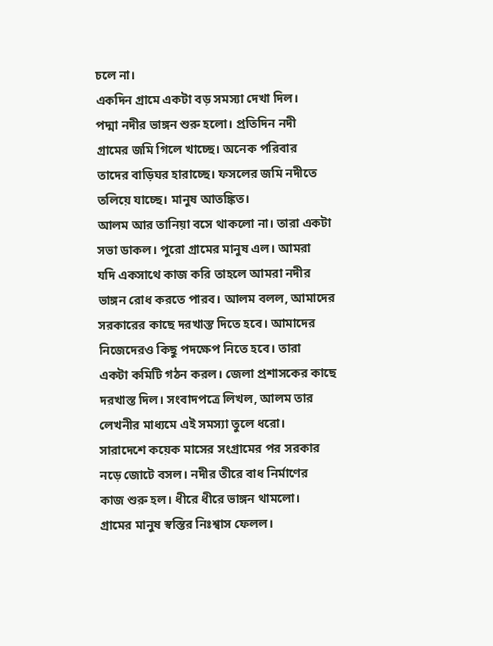চলে না।
একদিন গ্রামে একটা বড় সমস্যা দেখা দিল।
পদ্মা নদীর ভাঙ্গন শুরু হলো। প্রতিদিন নদী
গ্রামের জমি গিলে খাচ্ছে। অনেক পরিবার
তাদের বাড়িঘর হারাচ্ছে। ফসলের জমি নদীতে
তলিয়ে যাচ্ছে। মানুষ আতঙ্কিত।
আলম আর তানিয়া বসে থাকলো না। তারা একটা
সভা ডাকল। পুরো গ্রামের মানুষ এল। আমরা
যদি একসাথে কাজ করি তাহলে আমরা নদীর
ভাঙ্গন রোধ করতে পারব। আলম বলল, আমাদের
সরকারের কাছে দরখাস্ত দিতে হবে। আমাদের
নিজেদেরও কিছু পদক্ষেপ নিতে হবে। তারা
একটা কমিটি গঠন করল। জেলা প্রশাসকের কাছে
দরখাস্ত দিল। সংবাদপত্রে লিখল, আলম তার
লেখনীর মাধ্যমে এই সমস্যা তুলে ধরো।
সারাদেশে কয়েক মাসের সংগ্রামের পর সরকার
নড়ে জোটে বসল। নদীর তীরে বাধ নির্মাণের
কাজ শুরু হল। ধীরে ধীরে ভাঙ্গন থামলো।
গ্রামের মানুষ স্বস্তির নিঃশ্বাস ফেলল।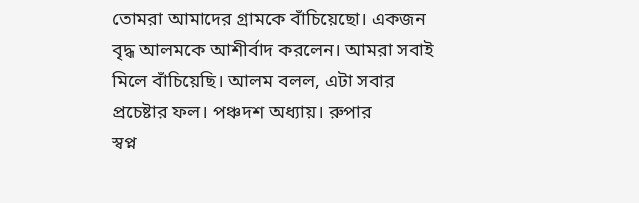তোমরা আমাদের গ্রামকে বাঁচিয়েছো। একজন
বৃদ্ধ আলমকে আশীর্বাদ করলেন। আমরা সবাই
মিলে বাঁচিয়েছি। আলম বলল, এটা সবার
প্রচেষ্টার ফল। পঞ্চদশ অধ্যায়। রুপার
স্বপ্ন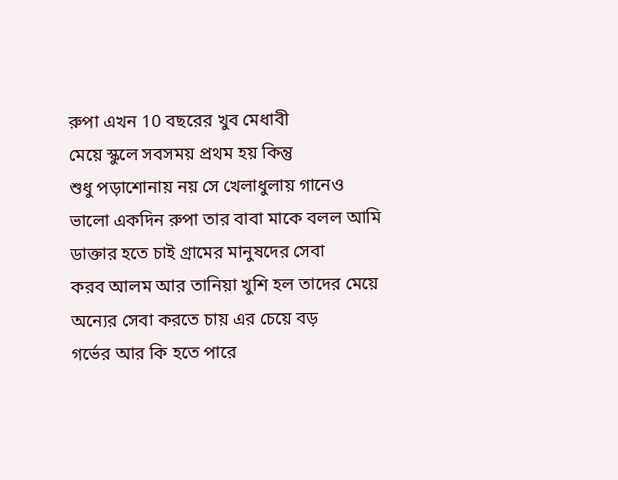রুপা এখন 10 বছরের খুব মেধাবী
মেয়ে স্কুলে সবসময় প্রথম হয় কিন্তু
শুধু পড়াশোনায় নয় সে খেলাধুলায় গানেও
ভালো একদিন রুপা তার বাবা মাকে বলল আমি
ডাক্তার হতে চাই গ্রামের মানুষদের সেবা
করব আলম আর তানিয়া খুশি হল তাদের মেয়ে
অন্যের সেবা করতে চায় এর চেয়ে বড়
গর্ভের আর কি হতে পারে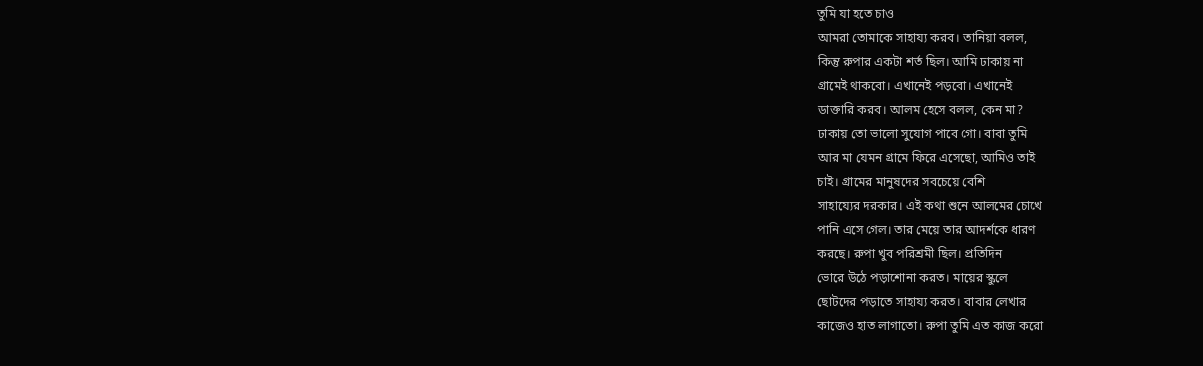তুমি যা হতে চাও
আমরা তোমাকে সাহায্য করব। তানিয়া বলল,
কিন্তু রুপার একটা শর্ত ছিল। আমি ঢাকায় না
গ্রামেই থাকবো। এখানেই পড়বো। এখানেই
ডাক্তারি করব। আলম হেসে বলল, কেন মা?
ঢাকায় তো ভালো সুযোগ পাবে গো। বাবা তুমি
আর মা যেমন গ্রামে ফিরে এসেছো, আমিও তাই
চাই। গ্রামের মানুষদের সবচেয়ে বেশি
সাহায্যের দরকার। এই কথা শুনে আলমের চোখে
পানি এসে গেল। তার মেয়ে তার আদর্শকে ধারণ
করছে। রুপা খুব পরিশ্রমী ছিল। প্রতিদিন
ভোরে উঠে পড়াশোনা করত। মায়ের স্কুলে
ছোটদের পড়াতে সাহায্য করত। বাবার লেখার
কাজেও হাত লাগাতো। রুপা তুমি এত কাজ করো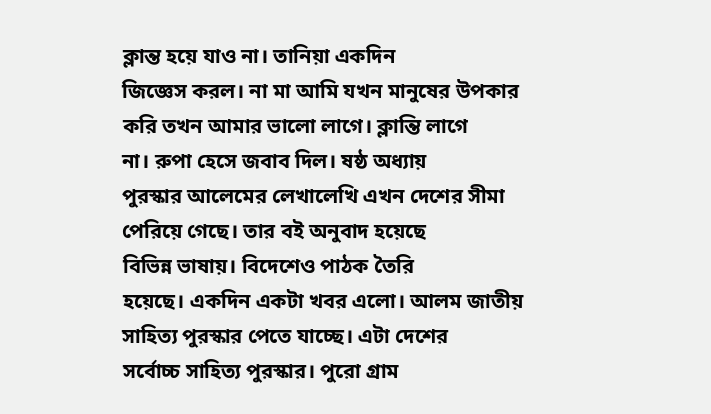ক্লান্ত হয়ে যাও না। তানিয়া একদিন
জিজ্ঞেস করল। না মা আমি যখন মানুষের উপকার
করি তখন আমার ভালো লাগে। ক্লান্তি লাগে
না। রুপা হেসে জবাব দিল। ষষ্ঠ অধ্যায়
পুরস্কার আলেমের লেখালেখি এখন দেশের সীমা
পেরিয়ে গেছে। তার বই অনুবাদ হয়েছে
বিভিন্ন ভাষায়। বিদেশেও পাঠক তৈরি
হয়েছে। একদিন একটা খবর এলো। আলম জাতীয়
সাহিত্য পুরস্কার পেতে যাচ্ছে। এটা দেশের
সর্বোচ্চ সাহিত্য পুরস্কার। পুরো গ্রাম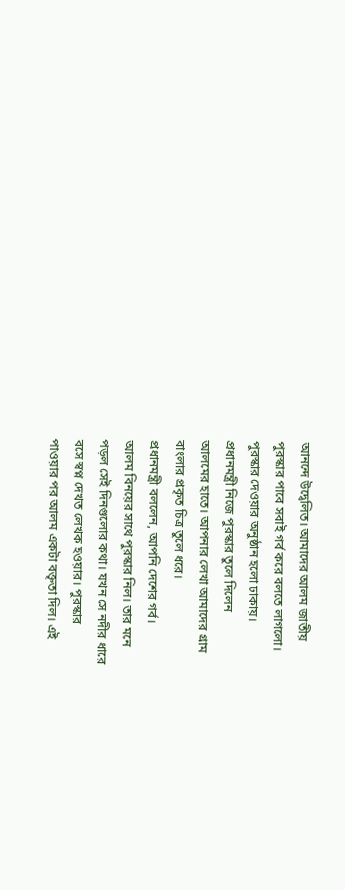আনন্দে উদ্বেলিত। আমাদের আলম জাতীয়
পুরস্কার পাবে সবাই গর্ব করে বলতে লাগলো।
পুরস্কার দেওয়ার অনুষ্ঠান হলো ঢাকায়।
প্রধানমন্ত্রী নিজে পুরস্কার তুলে দিলেন
আলমের হাতে। আপনার লেখা আমাদের গ্রাম
বাংলার প্রকৃত চিত্র তুলে ধরে।
প্রধানমন্ত্রী বললেন, আপনি দেশের গর্ব।
আলম বিনয়ের সাথে পুরস্কার নিল। তার মনে
পড়ল সেই দিনগুলোর কথা। যখন সে নদীর ধারে
বসে স্বপ্ন দেখত লেখক হওয়ার। পুরস্কার
পাওয়ার পর আলম একটা বক্তৃতা দিল। এই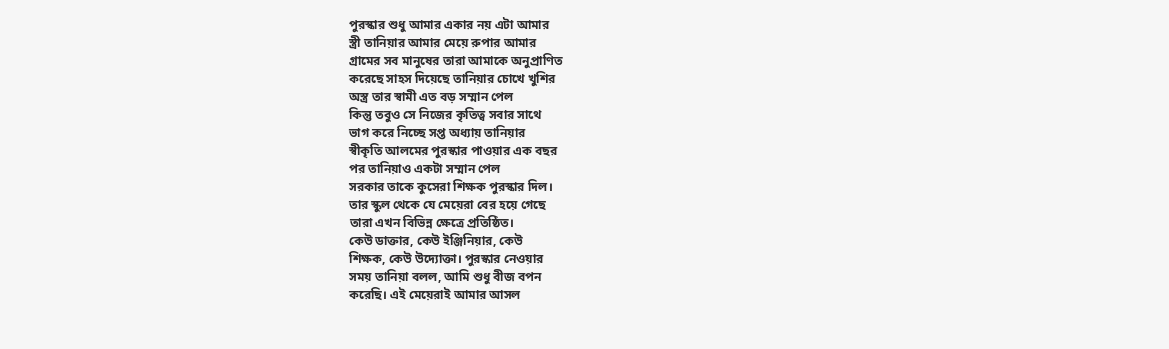পুরস্কার শুধু আমার একার নয় এটা আমার
স্ত্রী তানিয়ার আমার মেয়ে রুপার আমার
গ্রামের সব মানুষের তারা আমাকে অনুপ্রাণিত
করেছে সাহস দিয়েছে তানিয়ার চোখে খুশির
অস্ত্র তার স্বামী এত বড় সম্মান পেল
কিন্তু তবুও সে নিজের কৃতিত্ব সবার সাথে
ভাগ করে নিচ্ছে সপ্ত অধ্যায় তানিয়ার
স্বীকৃতি আলমের পুরস্কার পাওয়ার এক বছর
পর তানিয়াও একটা সম্মান পেল
সরকার তাকে কুসেরা শিক্ষক পুরস্কার দিল।
তার স্কুল থেকে যে মেয়েরা বের হয়ে গেছে
তারা এখন বিভিন্ন ক্ষেত্রে প্রতিষ্ঠিত।
কেউ ডাক্তার, কেউ ইঞ্জিনিয়ার, কেউ
শিক্ষক, কেউ উদ্যোক্তা। পুরস্কার নেওয়ার
সময় তানিয়া বলল, আমি শুধু বীজ বপন
করেছি। এই মেয়েরাই আমার আসল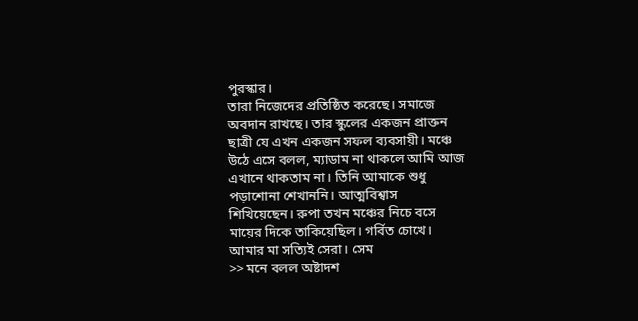পুরস্কার।
তারা নিজেদের প্রতিষ্ঠিত করেছে। সমাজে
অবদান রাখছে। তার স্কুলের একজন প্রাক্তন
ছাত্রী যে এখন একজন সফল ব্যবসায়ী। মঞ্চে
উঠে এসে বলল, ম্যাডাম না থাকলে আমি আজ
এখানে থাকতাম না। তিনি আমাকে শুধু
পড়াশোনা শেখাননি। আত্মবিশ্বাস
শিখিয়েছেন। রুপা তখন মঞ্চের নিচে বসে
মায়ের দিকে তাকিয়েছিল। গর্বিত চোখে।
আমার মা সত্যিই সেরা। সেম
>> মনে বলল অষ্টাদশ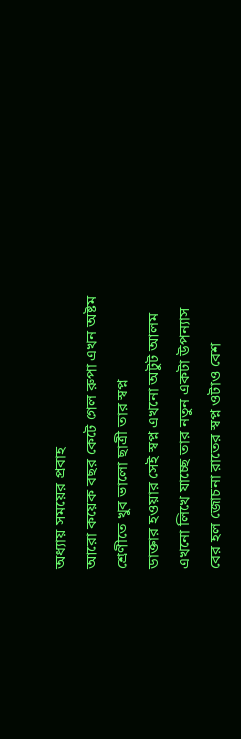অধ্যায় সময়ের প্রবাহ
আরো কয়েক বছর কেটে গেল রুপা এখন অষ্টম
শ্রেণীতে খুব ভালো ছাত্রী তার স্বপ্ন
ডাক্তার হওয়ার সেই স্বপ্ন এখনো অটুট আলম
এখনো লিখে যাচ্ছে তার নতুন একটা উপন্যাস
বের হল জোচনা রাতের স্বপ্ন ওটাও বেশ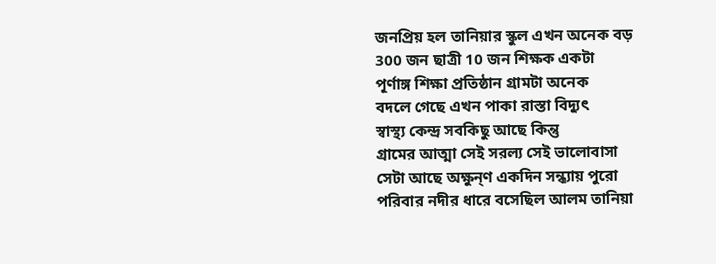জনপ্রিয় হল তানিয়ার স্কুল এখন অনেক বড়
300 জন ছাত্রী 10 জন শিক্ষক একটা
পূর্ণাঙ্গ শিক্ষা প্রতিষ্ঠান গ্রামটা অনেক
বদলে গেছে এখন পাকা রাস্তা বিদ্যুৎ
স্বাস্থ্য কেন্দ্র সবকিছু আছে কিন্তু
গ্রামের আত্মা সেই সরল্য সেই ভালোবাসা
সেটা আছে অক্ষুন্ণ একদিন সন্ধ্যায় পুরো
পরিবার নদীর ধারে বসেছিল আলম তানিয়া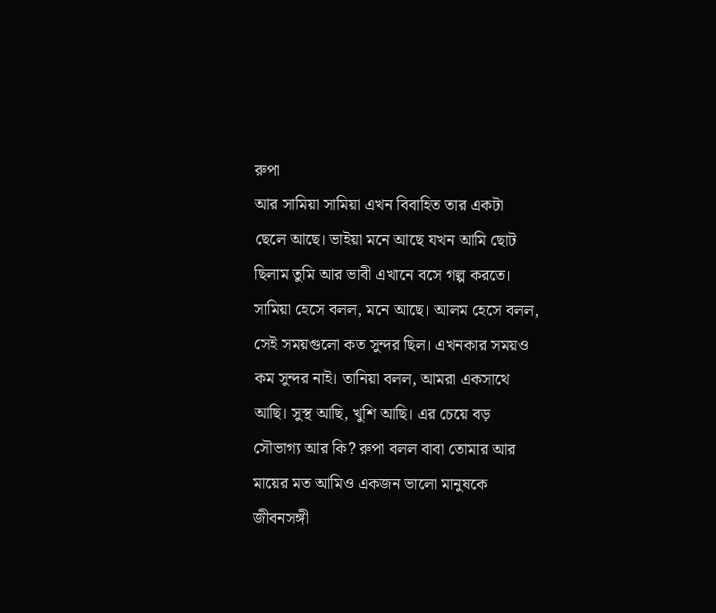রুপা
আর সামিয়া সামিয়া এখন বিবাহিত তার একটা
ছেলে আছে। ভাইয়া মনে আছে যখন আমি ছোট
ছিলাম তুমি আর ভাবী এখানে বসে গল্প করতে।
সামিয়া হেসে বলল, মনে আছে। আলম হেসে বলল,
সেই সময়গুলো কত সুন্দর ছিল। এখনকার সময়ও
কম সুন্দর নাই। তানিয়া বলল, আমরা একসাথে
আছি। সুস্থ আছি, খুশি আছি। এর চেয়ে বড়
সৌভাগ্য আর কি? রুপা বলল বাবা তোমার আর
মায়ের মত আমিও একজন ভালো মানুষকে
জীবনসঙ্গী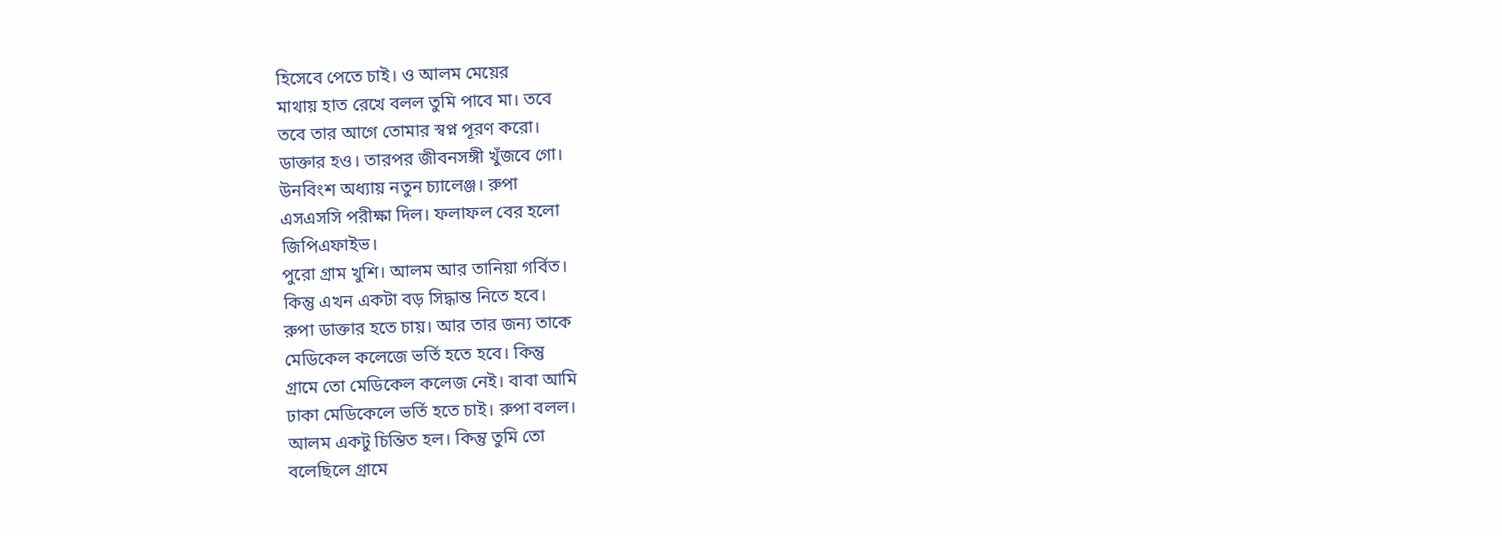হিসেবে পেতে চাই। ও আলম মেয়ের
মাথায় হাত রেখে বলল তুমি পাবে মা। তবে
তবে তার আগে তোমার স্বপ্ন পূরণ করো।
ডাক্তার হও। তারপর জীবনসঙ্গী খুঁজবে গো।
উনবিংশ অধ্যায় নতুন চ্যালেঞ্জ। রুপা
এসএসসি পরীক্ষা দিল। ফলাফল বের হলো
জিপিএফাইভ।
পুরো গ্রাম খুশি। আলম আর তানিয়া গর্বিত।
কিন্তু এখন একটা বড় সিদ্ধান্ত নিতে হবে।
রুপা ডাক্তার হতে চায়। আর তার জন্য তাকে
মেডিকেল কলেজে ভর্তি হতে হবে। কিন্তু
গ্রামে তো মেডিকেল কলেজ নেই। বাবা আমি
ঢাকা মেডিকেলে ভর্তি হতে চাই। রুপা বলল।
আলম একটু চিন্তিত হল। কিন্তু তুমি তো
বলেছিলে গ্রামে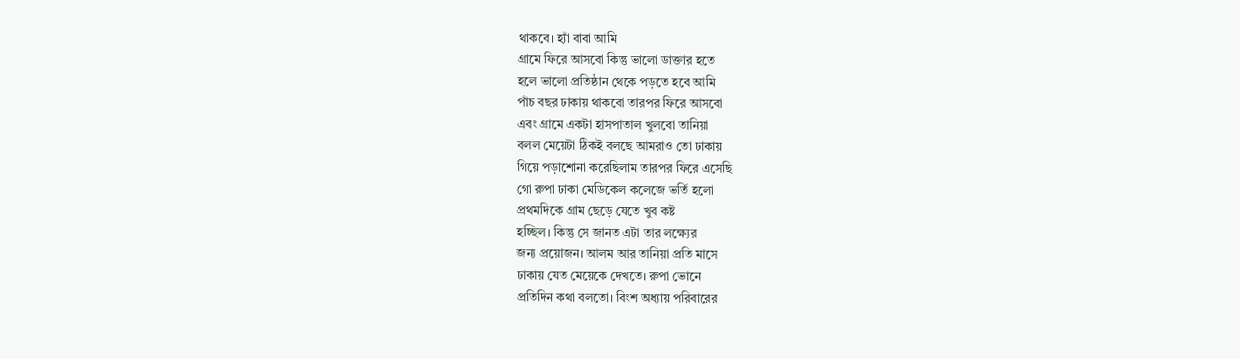থাকবে। হ্যাঁ বাবা আমি
গ্রামে ফিরে আসবো কিন্তু ভালো ডাক্তার হতে
হলে ভালো প্রতিষ্ঠান থেকে পড়তে হবে আমি
পাঁচ বছর ঢাকায় থাকবো তারপর ফিরে আসবো
এবং গ্রামে একটা হাসপাতাল খুলবো তানিয়া
বলল মেয়েটা ঠিকই বলছে আমরাও তো ঢাকায়
গিয়ে পড়াশোনা করেছিলাম তারপর ফিরে এসেছি
গো রুপা ঢাকা মেডিকেল কলেজে ভর্তি হলো
প্রথমদিকে গ্রাম ছেড়ে যেতে খুব কষ্ট
হচ্ছিল। কিন্তু সে জানত এটা তার লক্ষ্যের
জন্য প্রয়োজন। আলম আর তানিয়া প্রতি মাসে
ঢাকায় যেত মেয়েকে দেখতে। রুপা ভোনে
প্রতিদিন কথা বলতো। বিংশ অধ্যায় পরিবারের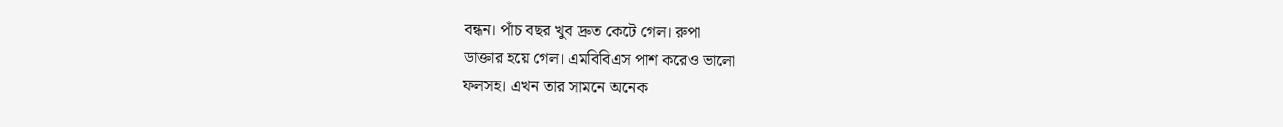বন্ধন। পাঁচ বছর খুব দ্রুত কেটে গেল। রুপা
ডাক্তার হয়ে গেল। এমবিবিএস পাশ করেও ভালো
ফলসহ। এখন তার সামনে অনেক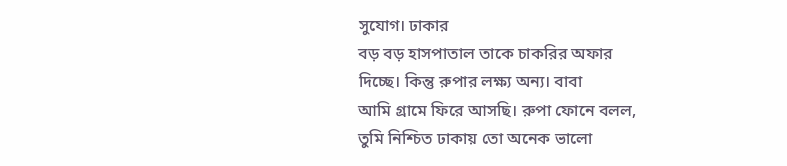সুযোগ। ঢাকার
বড় বড় হাসপাতাল তাকে চাকরির অফার
দিচ্ছে। কিন্তু রুপার লক্ষ্য অন্য। বাবা
আমি গ্রামে ফিরে আসছি। রুপা ফোনে বলল,
তুমি নিশ্চিত ঢাকায় তো অনেক ভালো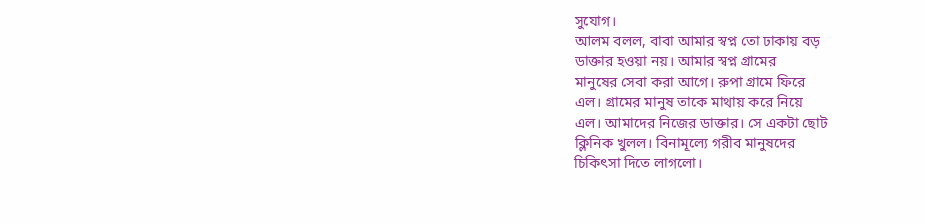সুযোগ।
আলম বলল, বাবা আমার স্বপ্ন তো ঢাকায় বড়
ডাক্তার হওয়া নয়। আমার স্বপ্ন গ্রামের
মানুষের সেবা করা আগে। রুপা গ্রামে ফিরে
এল। গ্রামের মানুষ তাকে মাথায় করে নিয়ে
এল। আমাদের নিজের ডাক্তার। সে একটা ছোট
ক্লিনিক খুলল। বিনামূল্যে গরীব মানুষদের
চিকিৎসা দিতে লাগলো।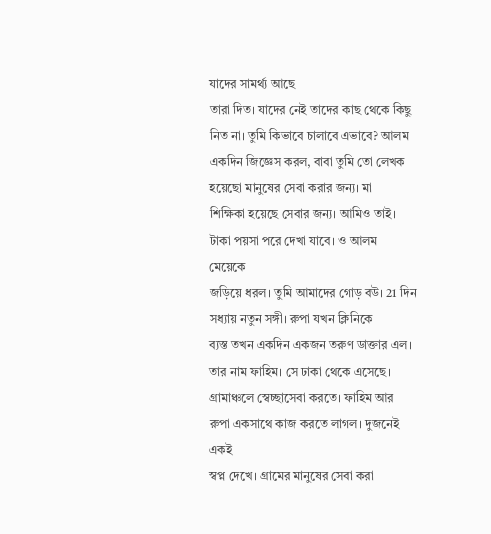যাদের সামর্থ্য আছে
তারা দিত। যাদের নেই তাদের কাছ থেকে কিছু
নিত না। তুমি কিভাবে চালাবে এভাবে? আলম
একদিন জিজ্ঞেস করল, বাবা তুমি তো লেখক
হয়েছো মানুষের সেবা করার জন্য। মা
শিক্ষিকা হয়েছে সেবার জন্য। আমিও তাই।
টাকা পয়সা পরে দেখা যাবে। ও আলম মেয়েকে
জড়িয়ে ধরল। তুমি আমাদের গোড় বউ। 21 দিন
সধ্যায় নতুন সঙ্গী। রুপা যখন ক্লিনিকে
ব্যস্ত তখন একদিন একজন তরুণ ডাক্তার এল।
তার নাম ফাহিম। সে ঢাকা থেকে এসেছে।
গ্রামাঞ্চলে স্বেচ্ছাসেবা করতে। ফাহিম আর
রুপা একসাথে কাজ করতে লাগল। দুজনেই একই
স্বপ্ন দেখে। গ্রামের মানুষের সেবা করা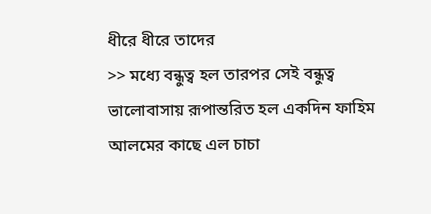ধীরে ধীরে তাদের
>> মধ্যে বন্ধুত্ব হল তারপর সেই বন্ধুত্ব
ভালোবাসায় রূপান্তরিত হল একদিন ফাহিম
আলমের কাছে এল চাচা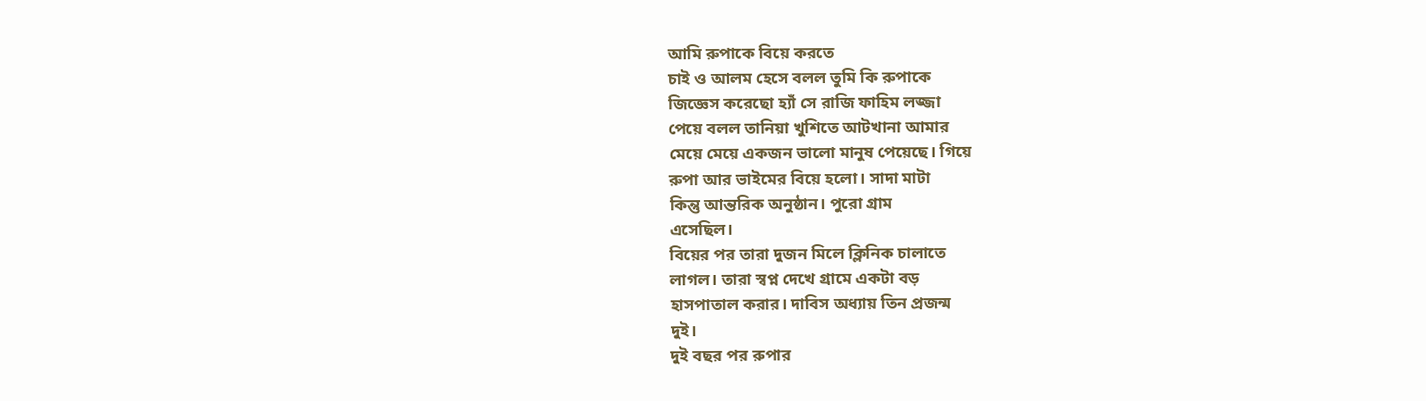আমি রুপাকে বিয়ে করতে
চাই ও আলম হেসে বলল তুমি কি রুপাকে
জিজ্ঞেস করেছো হ্যাঁ সে রাজি ফাহিম লজ্জা
পেয়ে বলল তানিয়া খুশিতে আটখানা আমার
মেয়ে মেয়ে একজন ভালো মানুষ পেয়েছে। গিয়ে
রুপা আর ভাইমের বিয়ে হলো। সাদা মাটা
কিন্তু আন্তরিক অনুষ্ঠান। পুরো গ্রাম
এসেছিল।
বিয়ের পর তারা দুজন মিলে ক্লিনিক চালাতে
লাগল। তারা স্বপ্ন দেখে গ্রামে একটা বড়
হাসপাতাল করার। দাবিস অধ্যায় তিন প্রজন্ম
দুই।
দুই বছর পর রুপার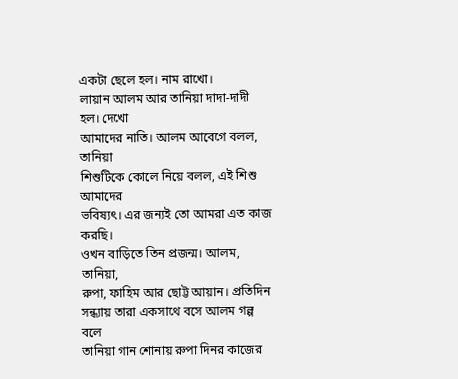একটা ছেলে হল। নাম রাখো।
লায়ান আলম আর তানিয়া দাদা-দাদী হল। দেখো
আমাদের নাতি। আলম আবেগে বলল, তানিয়া
শিশুটিকে কোলে নিয়ে বলল, এই শিশু আমাদের
ভবিষ্যৎ। এর জন্যই তো আমরা এত কাজ করছি।
ওখন বাড়িতে তিন প্রজন্ম। আলম, তানিয়া,
রুপা, ফাহিম আর ছোট্ট আয়ান। প্রতিদিন
সন্ধ্যায় তারা একসাথে বসে আলম গল্প বলে
তানিয়া গান শোনায় রুপা দিনর কাজের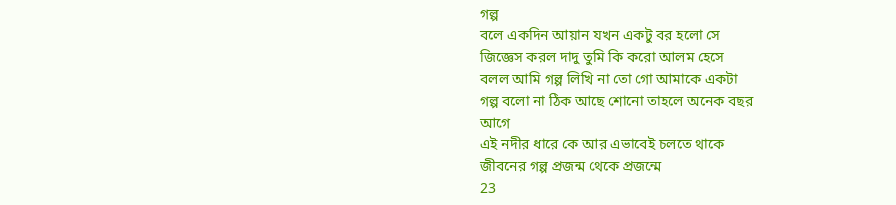গল্প
বলে একদিন আয়ান যখন একটু বর হলো সে
জিজ্ঞেস করল দাদু তুমি কি করো আলম হেসে
বলল আমি গল্প লিখি না তো গো আমাকে একটা
গল্প বলো না ঠিক আছে শোনো তাহলে অনেক বছর
আগে
এই নদীর ধারে কে আর এভাবেই চলতে থাকে
জীবনের গল্প প্রজন্ম থেকে প্রজন্মে
23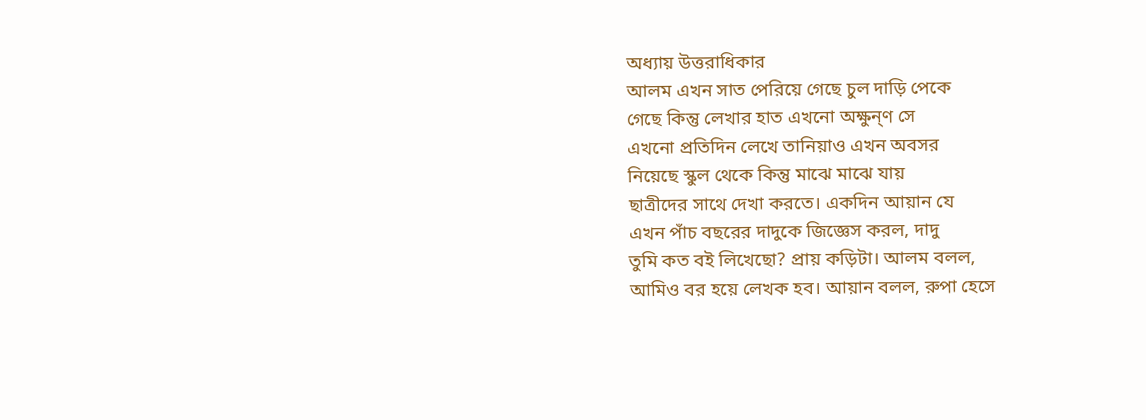অধ্যায় উত্তরাধিকার
আলম এখন সাত পেরিয়ে গেছে চুল দাড়ি পেকে
গেছে কিন্তু লেখার হাত এখনো অক্ষুন্ণ সে
এখনো প্রতিদিন লেখে তানিয়াও এখন অবসর
নিয়েছে স্কুল থেকে কিন্তু মাঝে মাঝে যায়
ছাত্রীদের সাথে দেখা করতে। একদিন আয়ান যে
এখন পাঁচ বছরের দাদুকে জিজ্ঞেস করল, দাদু
তুমি কত বই লিখেছো? প্রায় কড়িটা। আলম বলল,
আমিও বর হয়ে লেখক হব। আয়ান বলল, রুপা হেসে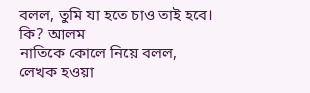বলল, তুমি যা হতে চাও তাই হবে। কি? আলম
নাতিকে কোলে নিয়ে বলল,
লেখক হওয়া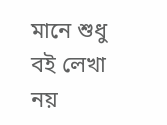মানে শুধু বই লেখা নয়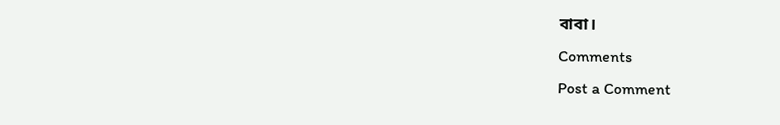বাবা।
Comments
Post a Comment